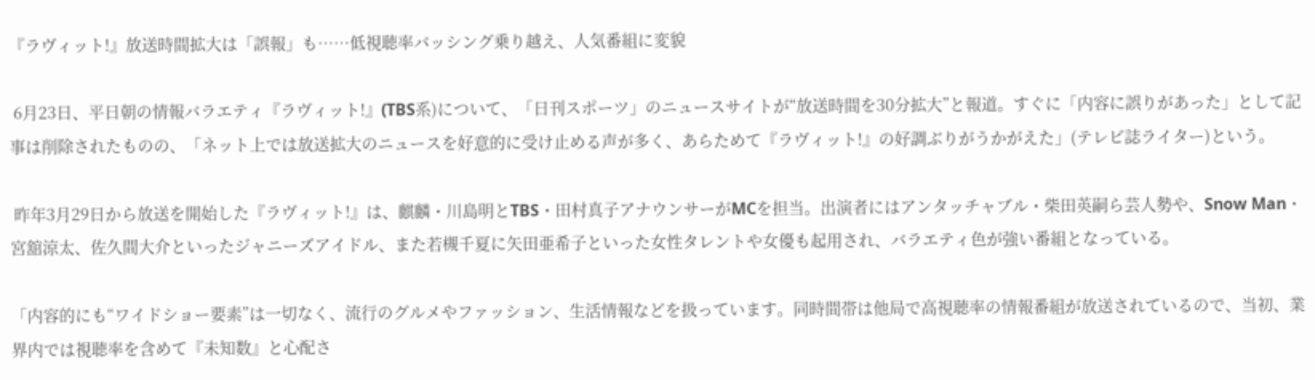『ラヴィット!』放送時間拡大は「誤報」も……低視聴率バッシング乗り越え、人気番組に変貌

 6月23日、平日朝の情報バラエティ『ラヴィット!』(TBS系)について、「日刊スポーツ」のニュースサイトが“放送時間を30分拡大”と報道。すぐに「内容に誤りがあった」として記事は削除されたものの、「ネット上では放送拡大のニュースを好意的に受け止める声が多く、あらためて『ラヴィット!』の好調ぶりがうかがえた」(テレビ誌ライター)という。

 昨年3月29日から放送を開始した『ラヴィット!』は、麒麟・川島明とTBS・田村真子アナウンサーがMCを担当。出演者にはアンタッチャブル・柴田英嗣ら芸人勢や、Snow Man・宮舘涼太、佐久間大介といったジャニーズアイドル、また若槻千夏に矢田亜希子といった女性タレントや女優も起用され、バラエティ色が強い番組となっている。

「内容的にも“ワイドショー要素”は一切なく、流行のグルメやファッション、生活情報などを扱っています。同時間帯は他局で高視聴率の情報番組が放送されているので、当初、業界内では視聴率を含めて『未知数』と心配さ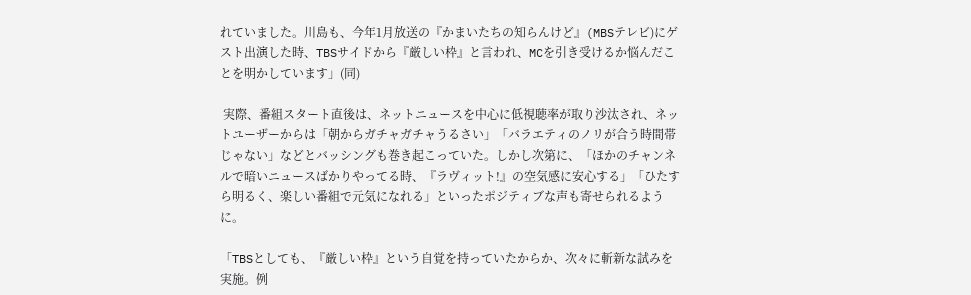れていました。川島も、今年1月放送の『かまいたちの知らんけど』(MBSテレビ)にゲスト出演した時、TBSサイドから『厳しい枠』と言われ、MCを引き受けるか悩んだことを明かしています」(同)

 実際、番組スタート直後は、ネットニュースを中心に低視聴率が取り沙汰され、ネットユーザーからは「朝からガチャガチャうるさい」「バラエティのノリが合う時間帯じゃない」などとバッシングも巻き起こっていた。しかし次第に、「ほかのチャンネルで暗いニュースばかりやってる時、『ラヴィット!』の空気感に安心する」「ひたすら明るく、楽しい番組で元気になれる」といったポジティブな声も寄せられるように。

「TBSとしても、『厳しい枠』という自覚を持っていたからか、次々に斬新な試みを実施。例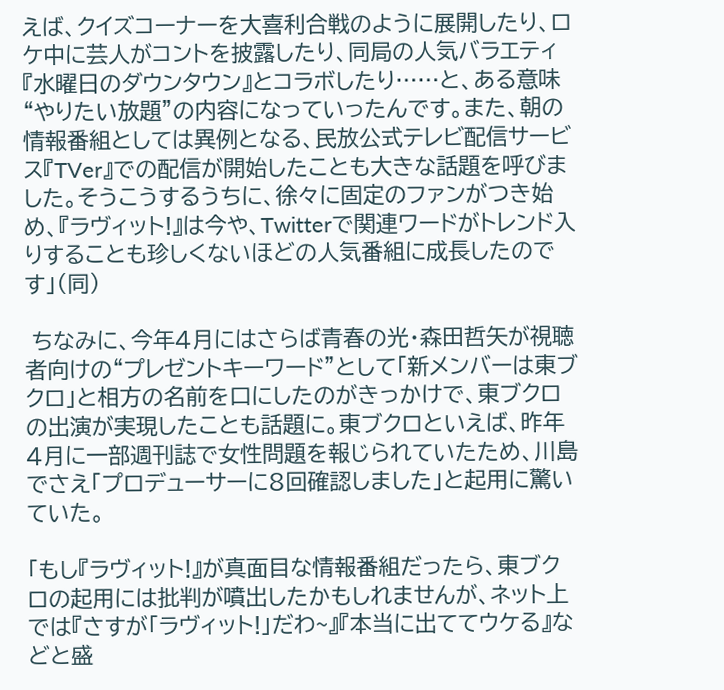えば、クイズコーナーを大喜利合戦のように展開したり、ロケ中に芸人がコントを披露したり、同局の人気バラエティ『水曜日のダウンタウン』とコラボしたり……と、ある意味“やりたい放題”の内容になっていったんです。また、朝の情報番組としては異例となる、民放公式テレビ配信サービス『TVer』での配信が開始したことも大きな話題を呼びました。そうこうするうちに、徐々に固定のファンがつき始め、『ラヴィット!』は今や、Twitterで関連ワードがトレンド入りすることも珍しくないほどの人気番組に成長したのです」(同)

 ちなみに、今年4月にはさらば青春の光・森田哲矢が視聴者向けの“プレゼントキーワード”として「新メンバーは東ブクロ」と相方の名前を口にしたのがきっかけで、東ブクロの出演が実現したことも話題に。東ブクロといえば、昨年4月に一部週刊誌で女性問題を報じられていたため、川島でさえ「プロデューサーに8回確認しました」と起用に驚いていた。

「もし『ラヴィット!』が真面目な情報番組だったら、東ブクロの起用には批判が噴出したかもしれませんが、ネット上では『さすが「ラヴィット!」だわ~』『本当に出ててウケる』などと盛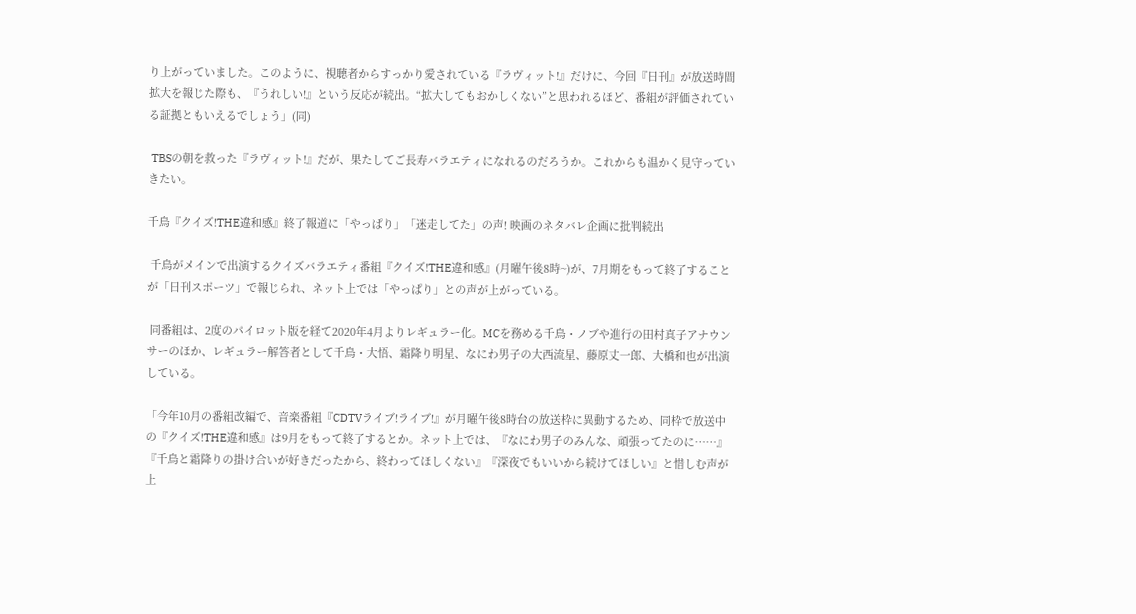り上がっていました。このように、視聴者からすっかり愛されている『ラヴィット!』だけに、今回『日刊』が放送時間拡大を報じた際も、『うれしい!』という反応が続出。“拡大してもおかしくない”と思われるほど、番組が評価されている証拠ともいえるでしょう」(同)

 TBSの朝を救った『ラヴィット!』だが、果たしてご長寿バラエティになれるのだろうか。これからも温かく見守っていきたい。

千鳥『クイズ!THE違和感』終了報道に「やっぱり」「迷走してた」の声! 映画のネタバレ企画に批判続出

 千鳥がメインで出演するクイズバラエティ番組『クイズ!THE違和感』(月曜午後8時~)が、7月期をもって終了することが「日刊スポーツ」で報じられ、ネット上では「やっぱり」との声が上がっている。

 同番組は、2度のパイロット版を経て2020年4月よりレギュラー化。MCを務める千鳥・ノブや進行の田村真子アナウンサーのほか、レギュラー解答者として千鳥・大悟、霜降り明星、なにわ男子の大西流星、藤原丈一郎、大橋和也が出演している。

「今年10月の番組改編で、音楽番組『CDTVライブ!ライブ!』が月曜午後8時台の放送枠に異動するため、同枠で放送中の『クイズ!THE違和感』は9月をもって終了するとか。ネット上では、『なにわ男子のみんな、頑張ってたのに……』『千鳥と霜降りの掛け合いが好きだったから、終わってほしくない』『深夜でもいいから続けてほしい』と惜しむ声が上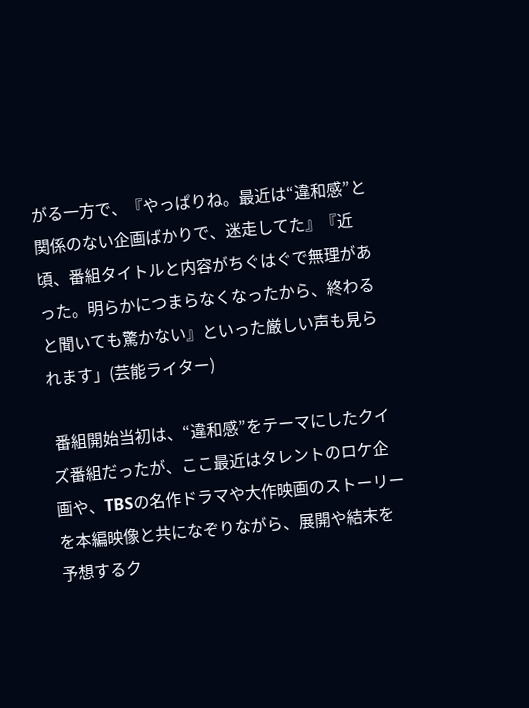がる一方で、『やっぱりね。最近は“違和感”と関係のない企画ばかりで、迷走してた』『近頃、番組タイトルと内容がちぐはぐで無理があった。明らかにつまらなくなったから、終わると聞いても驚かない』といった厳しい声も見られます」(芸能ライター)

 番組開始当初は、“違和感”をテーマにしたクイズ番組だったが、ここ最近はタレントのロケ企画や、TBSの名作ドラマや大作映画のストーリーを本編映像と共になぞりながら、展開や結末を予想するク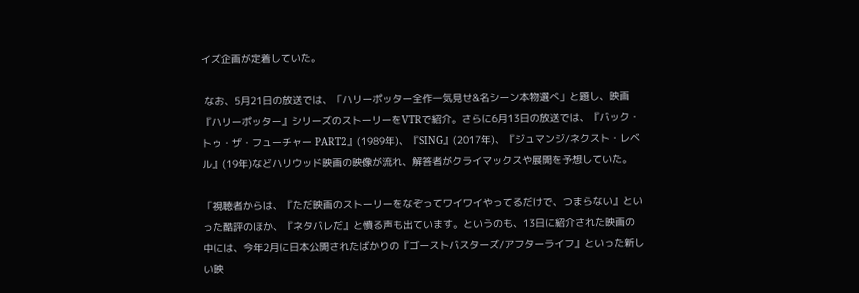イズ企画が定着していた。

 なお、5月21日の放送では、「ハリーポッター全作一気見せ&名シーン本物選べ」と題し、映画『ハリーポッター』シリーズのストーリーをVTRで紹介。さらに6月13日の放送では、『バック・トゥ・ザ・フューチャー PART2』(1989年)、『SING』(2017年)、『ジュマンジ/ネクスト・レベル』(19年)などハリウッド映画の映像が流れ、解答者がクライマックスや展開を予想していた。

「視聴者からは、『ただ映画のストーリーをなぞってワイワイやってるだけで、つまらない』といった酷評のほか、『ネタバレだ』と憤る声も出ています。というのも、13日に紹介された映画の中には、今年2月に日本公開されたばかりの『ゴーストバスターズ/アフターライフ』といった新しい映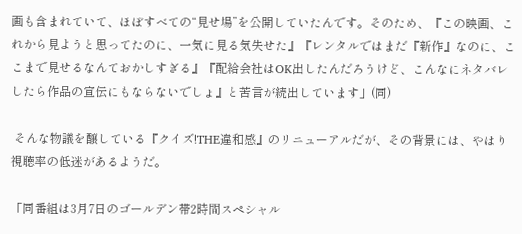画も含まれていて、ほぼすべての“見せ場”を公開していたんです。そのため、『この映画、これから見ようと思ってたのに、一気に見る気失せた』『レンタルではまだ『新作』なのに、ここまで見せるなんておかしすぎる』『配給会社はOK出したんだろうけど、こんなにネタバレしたら作品の宣伝にもならないでしょ』と苦言が続出しています」(同)

 そんな物議を醸している『クイズ!THE違和感』のリニューアルだが、その背景には、やはり視聴率の低迷があるようだ。

「同番組は3月7日のゴールデン帯2時間スペシャル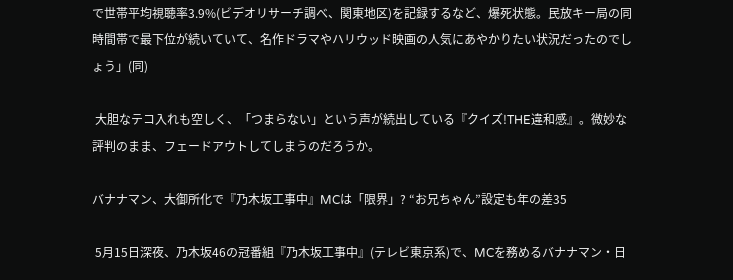で世帯平均視聴率3.9%(ビデオリサーチ調べ、関東地区)を記録するなど、爆死状態。民放キー局の同時間帯で最下位が続いていて、名作ドラマやハリウッド映画の人気にあやかりたい状況だったのでしょう」(同)

 大胆なテコ入れも空しく、「つまらない」という声が続出している『クイズ!THE違和感』。微妙な評判のまま、フェードアウトしてしまうのだろうか。

バナナマン、大御所化で『乃木坂工事中』MCは「限界」? “お兄ちゃん”設定も年の差35

 5月15日深夜、乃木坂46の冠番組『乃木坂工事中』(テレビ東京系)で、MCを務めるバナナマン・日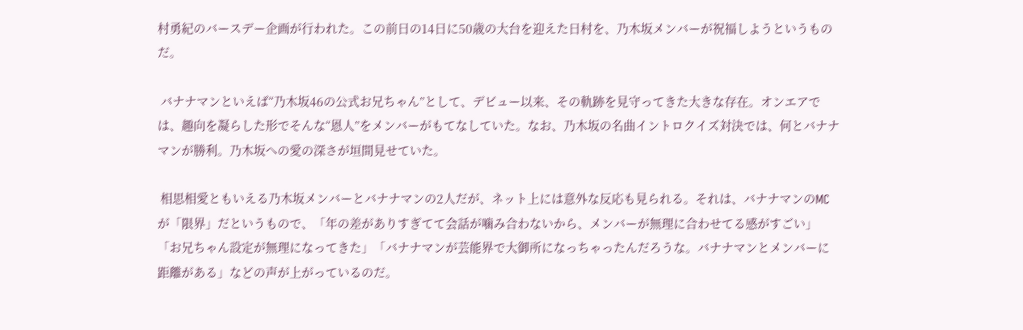村勇紀のバースデー企画が行われた。この前日の14日に50歳の大台を迎えた日村を、乃木坂メンバーが祝福しようというものだ。

 バナナマンといえば“乃木坂46の公式お兄ちゃん”として、デビュー以来、その軌跡を見守ってきた大きな存在。オンエアでは、趣向を凝らした形でそんな“恩人”をメンバーがもてなしていた。なお、乃木坂の名曲イントロクイズ対決では、何とバナナマンが勝利。乃木坂への愛の深さが垣間見せていた。

 相思相愛ともいえる乃木坂メンバーとバナナマンの2人だが、ネット上には意外な反応も見られる。それは、バナナマンのMCが「限界」だというもので、「年の差がありすぎてて会話が噛み合わないから、メンバーが無理に合わせてる感がすごい」「お兄ちゃん設定が無理になってきた」「バナナマンが芸能界で大御所になっちゃったんだろうな。バナナマンとメンバーに距離がある」などの声が上がっているのだ。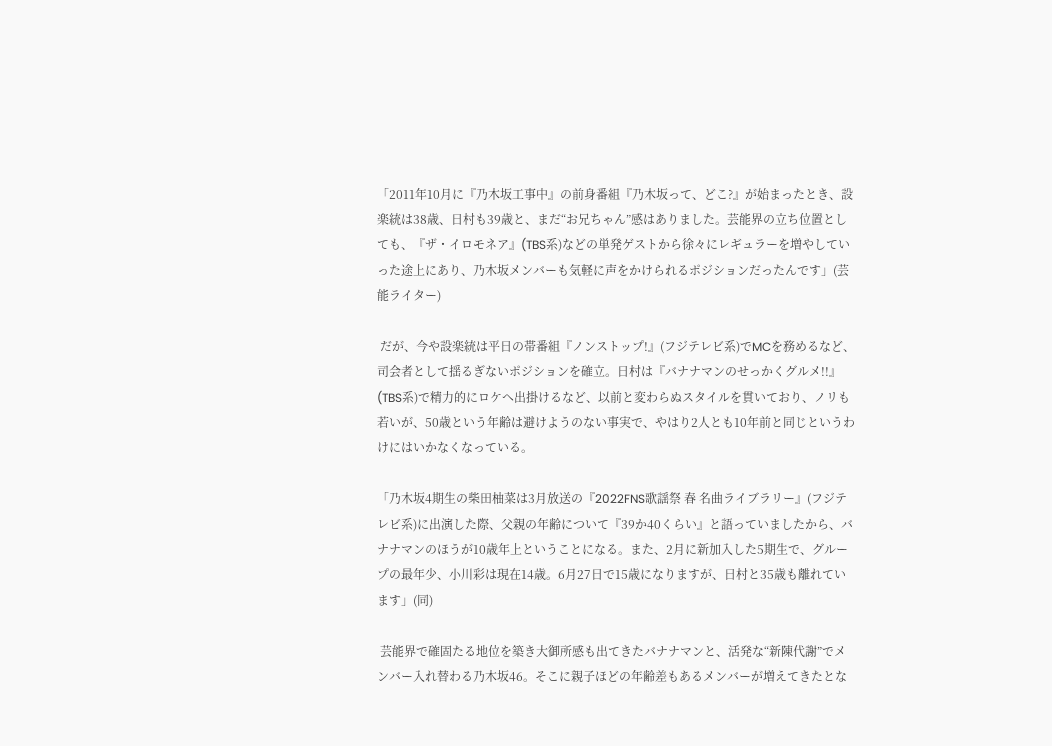「2011年10月に『乃木坂工事中』の前身番組『乃木坂って、どこ?』が始まったとき、設楽統は38歳、日村も39歳と、まだ“お兄ちゃん”感はありました。芸能界の立ち位置としても、『ザ・イロモネア』(TBS系)などの単発ゲストから徐々にレギュラーを増やしていった途上にあり、乃木坂メンバーも気軽に声をかけられるポジションだったんです」(芸能ライター)

 だが、今や設楽統は平日の帯番組『ノンストップ!』(フジテレビ系)でMCを務めるなど、司会者として揺るぎないポジションを確立。日村は『バナナマンのせっかくグルメ!!』(TBS系)で精力的にロケへ出掛けるなど、以前と変わらぬスタイルを貫いており、ノリも若いが、50歳という年齢は避けようのない事実で、やはり2人とも10年前と同じというわけにはいかなくなっている。

「乃木坂4期生の柴田柚菜は3月放送の『2022FNS歌謡祭 春 名曲ライブラリー』(フジテレビ系)に出演した際、父親の年齢について『39か40くらい』と語っていましたから、バナナマンのほうが10歳年上ということになる。また、2月に新加入した5期生で、グループの最年少、小川彩は現在14歳。6月27日で15歳になりますが、日村と35歳も離れています」(同)

 芸能界で確固たる地位を築き大御所感も出てきたバナナマンと、活発な“新陳代謝”でメンバー入れ替わる乃木坂46。そこに親子ほどの年齢差もあるメンバーが増えてきたとな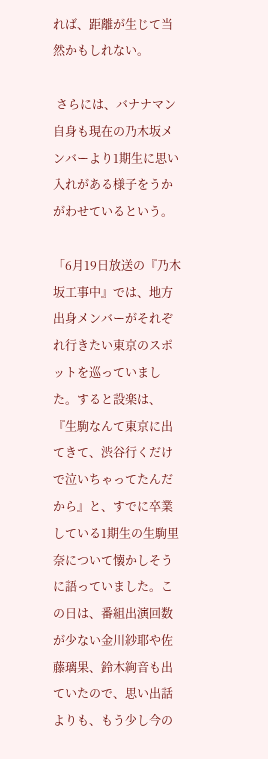れば、距離が生じて当然かもしれない。

 さらには、バナナマン自身も現在の乃木坂メンバーより1期生に思い入れがある様子をうかがわせているという。

「6月19日放送の『乃木坂工事中』では、地方出身メンバーがそれぞれ行きたい東京のスポットを巡っていました。すると設楽は、『生駒なんて東京に出てきて、渋谷行くだけで泣いちゃってたんだから』と、すでに卒業している1期生の生駒里奈について懐かしそうに語っていました。この日は、番組出演回数が少ない金川紗耶や佐藤璃果、鈴木絢音も出ていたので、思い出話よりも、もう少し今の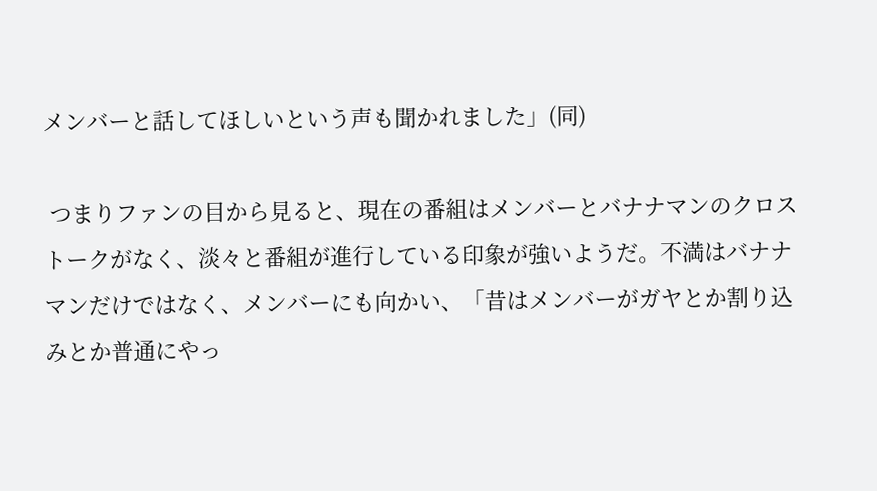メンバーと話してほしいという声も聞かれました」(同)

 つまりファンの目から見ると、現在の番組はメンバーとバナナマンのクロストークがなく、淡々と番組が進行している印象が強いようだ。不満はバナナマンだけではなく、メンバーにも向かい、「昔はメンバーがガヤとか割り込みとか普通にやっ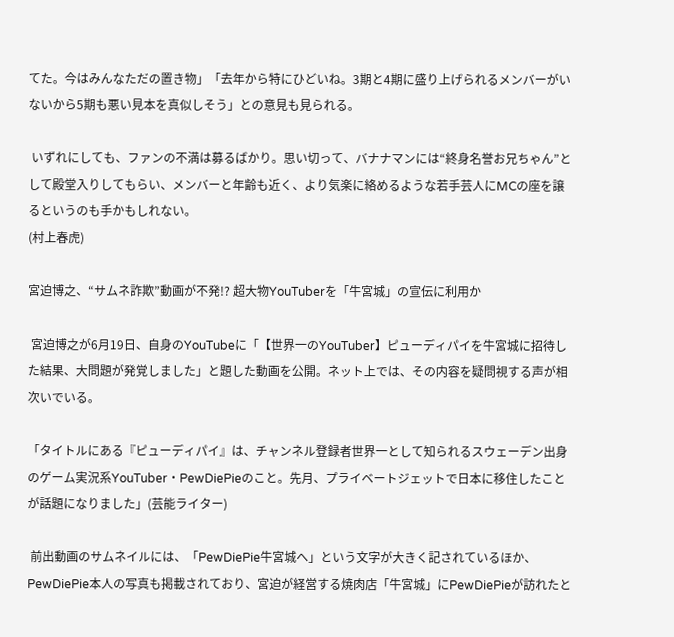てた。今はみんなただの置き物」「去年から特にひどいね。3期と4期に盛り上げられるメンバーがいないから5期も悪い見本を真似しそう」との意見も見られる。

 いずれにしても、ファンの不満は募るばかり。思い切って、バナナマンには“終身名誉お兄ちゃん”として殿堂入りしてもらい、メンバーと年齢も近く、より気楽に絡めるような若手芸人にMCの座を譲るというのも手かもしれない。
(村上春虎)

宮迫博之、“サムネ詐欺”動画が不発!? 超大物YouTuberを「牛宮城」の宣伝に利用か

 宮迫博之が6月19日、自身のYouTubeに「【世界一のYouTuber】ピューディパイを牛宮城に招待した結果、大問題が発覚しました」と題した動画を公開。ネット上では、その内容を疑問視する声が相次いでいる。

「タイトルにある『ピューディパイ』は、チャンネル登録者世界一として知られるスウェーデン出身のゲーム実況系YouTuber・PewDiePieのこと。先月、プライベートジェットで日本に移住したことが話題になりました」(芸能ライター)

 前出動画のサムネイルには、「PewDiePie牛宮城へ」という文字が大きく記されているほか、PewDiePie本人の写真も掲載されており、宮迫が経営する焼肉店「牛宮城」にPewDiePieが訪れたと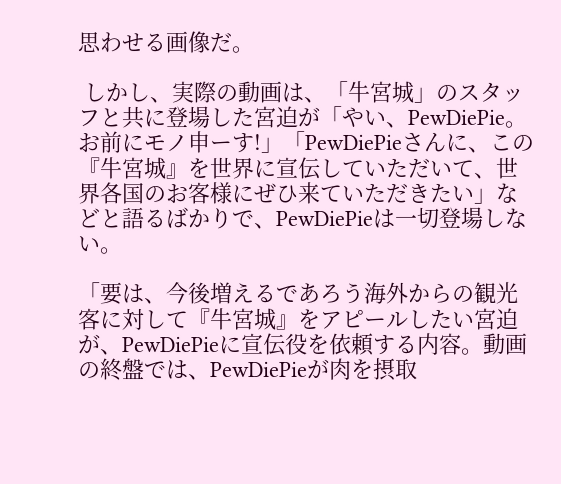思わせる画像だ。

 しかし、実際の動画は、「牛宮城」のスタッフと共に登場した宮迫が「やい、PewDiePie。お前にモノ申ーす!」「PewDiePieさんに、この『牛宮城』を世界に宣伝していただいて、世界各国のお客様にぜひ来ていただきたい」などと語るばかりで、PewDiePieは一切登場しない。

「要は、今後増えるであろう海外からの観光客に対して『牛宮城』をアピールしたい宮迫が、PewDiePieに宣伝役を依頼する内容。動画の終盤では、PewDiePieが肉を摂取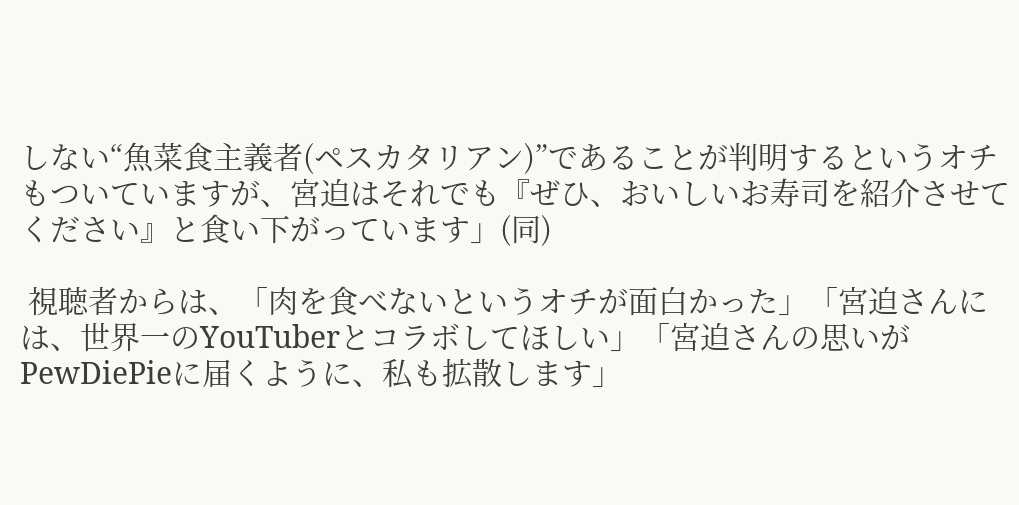しない“魚菜食主義者(ペスカタリアン)”であることが判明するというオチもついていますが、宮迫はそれでも『ぜひ、おいしいお寿司を紹介させてください』と食い下がっています」(同)

 視聴者からは、「肉を食べないというオチが面白かった」「宮迫さんには、世界一のYouTuberとコラボしてほしい」「宮迫さんの思いがPewDiePieに届くように、私も拡散します」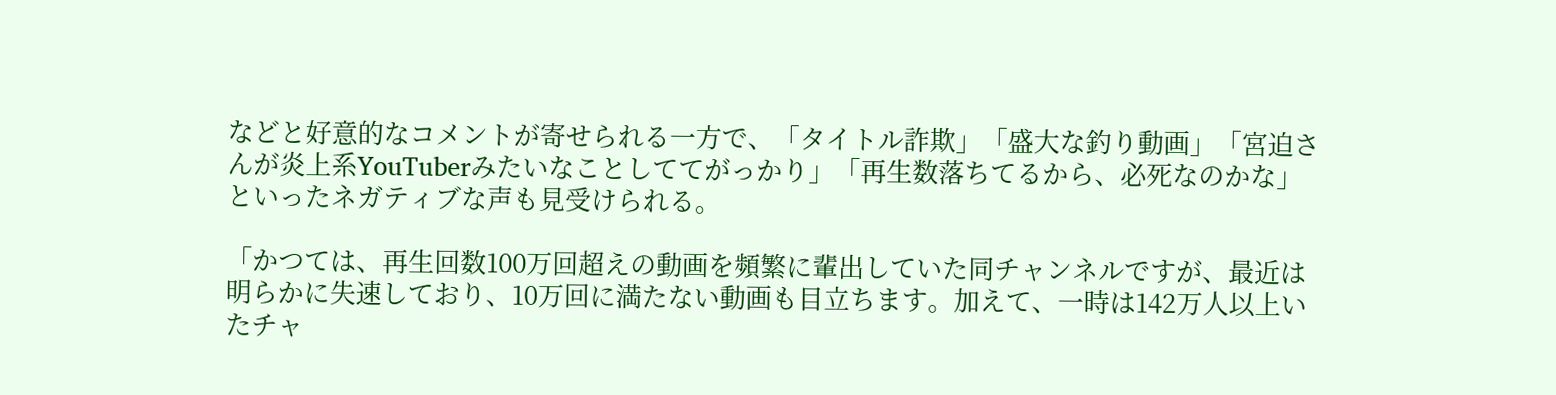などと好意的なコメントが寄せられる一方で、「タイトル詐欺」「盛大な釣り動画」「宮迫さんが炎上系YouTuberみたいなことしててがっかり」「再生数落ちてるから、必死なのかな」といったネガティブな声も見受けられる。

「かつては、再生回数100万回超えの動画を頻繁に輩出していた同チャンネルですが、最近は明らかに失速しており、10万回に満たない動画も目立ちます。加えて、一時は142万人以上いたチャ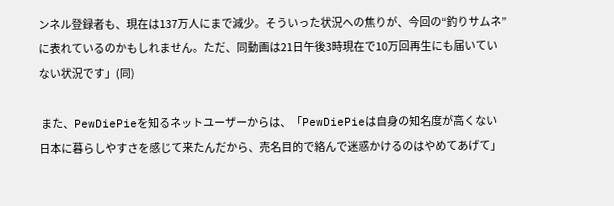ンネル登録者も、現在は137万人にまで減少。そういった状況への焦りが、今回の“釣りサムネ”に表れているのかもしれません。ただ、同動画は21日午後3時現在で10万回再生にも届いていない状況です」(同)

 また、PewDiePieを知るネットユーザーからは、「PewDiePieは自身の知名度が高くない日本に暮らしやすさを感じて来たんだから、売名目的で絡んで迷惑かけるのはやめてあげて」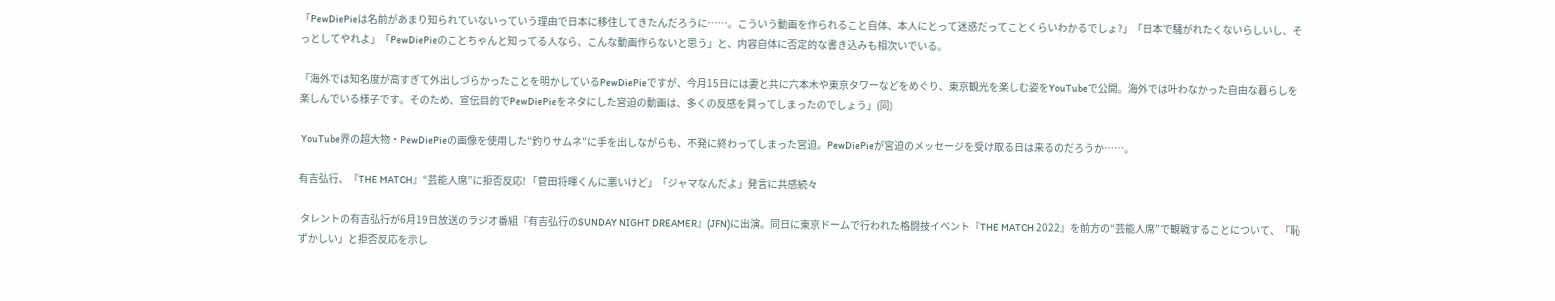「PewDiePieは名前があまり知られていないっていう理由で日本に移住してきたんだろうに……。こういう動画を作られること自体、本人にとって迷惑だってことくらいわかるでしょ?」「日本で騒がれたくないらしいし、そっとしてやれよ」「PewDiePieのことちゃんと知ってる人なら、こんな動画作らないと思う」と、内容自体に否定的な書き込みも相次いでいる。

「海外では知名度が高すぎて外出しづらかったことを明かしているPewDiePieですが、今月15日には妻と共に六本木や東京タワーなどをめぐり、東京観光を楽しむ姿をYouTubeで公開。海外では叶わなかった自由な暮らしを楽しんでいる様子です。そのため、宣伝目的でPewDiePieをネタにした宮迫の動画は、多くの反感を買ってしまったのでしょう」(同)

 YouTube界の超大物・PewDiePieの画像を使用した“釣りサムネ”に手を出しながらも、不発に終わってしまった宮迫。PewDiePieが宮迫のメッセージを受け取る日は来るのだろうか……。

有吉弘行、『THE MATCH』“芸能人席”に拒否反応! 「菅田将暉くんに悪いけど」「ジャマなんだよ」発言に共感続々

 タレントの有吉弘行が6月19日放送のラジオ番組『有吉弘行のSUNDAY NIGHT DREAMER』(JFN)に出演。同日に東京ドームで行われた格闘技イベント『THE MATCH 2022』を前方の“芸能人席”で観戦することについて、「恥ずかしい」と拒否反応を示し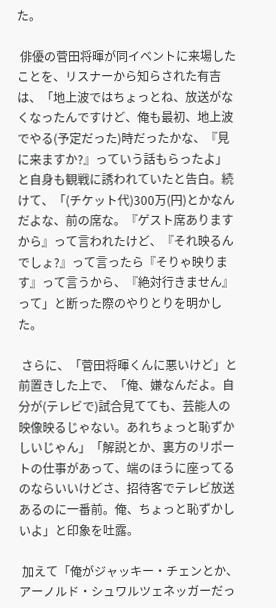た。

 俳優の菅田将暉が同イベントに来場したことを、リスナーから知らされた有吉は、「地上波ではちょっとね、放送がなくなったんですけど、俺も最初、地上波でやる(予定だった)時だったかな、『見に来ますか?』っていう話もらったよ」と自身も観戦に誘われていたと告白。続けて、「(チケット代)300万(円)とかなんだよな、前の席な。『ゲスト席ありますから』って言われたけど、『それ映るんでしょ?』って言ったら『そりゃ映ります』って言うから、『絶対行きません』って」と断った際のやりとりを明かした。

 さらに、「菅田将暉くんに悪いけど」と前置きした上で、「俺、嫌なんだよ。自分が(テレビで)試合見てても、芸能人の映像映るじゃない。あれちょっと恥ずかしいじゃん」「解説とか、裏方のリポートの仕事があって、端のほうに座ってるのならいいけどさ、招待客でテレビ放送あるのに一番前。俺、ちょっと恥ずかしいよ」と印象を吐露。

 加えて「俺がジャッキー・チェンとか、アーノルド・シュワルツェネッガーだっ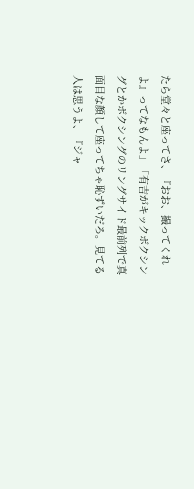たら堂々と座ってさ、『おお、撮ってくれよ』ってなもんよ」「有吉がキックボクシングとかボクシングのリングサイド最前列で真面目な顔して座ってちゃ恥ずいだろ。見てる人は思うよ、『ジャ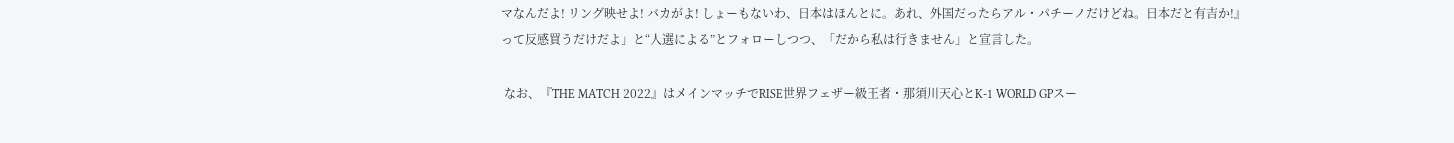マなんだよ! リング映せよ! バカがよ! しょーもないわ、日本はほんとに。あれ、外国だったらアル・パチーノだけどね。日本だと有吉か!』って反感買うだけだよ」と“人選による”とフォローしつつ、「だから私は行きません」と宣言した。

 なお、『THE MATCH 2022』はメインマッチでRISE世界フェザー級王者・那須川天心とK-1 WORLD GPスー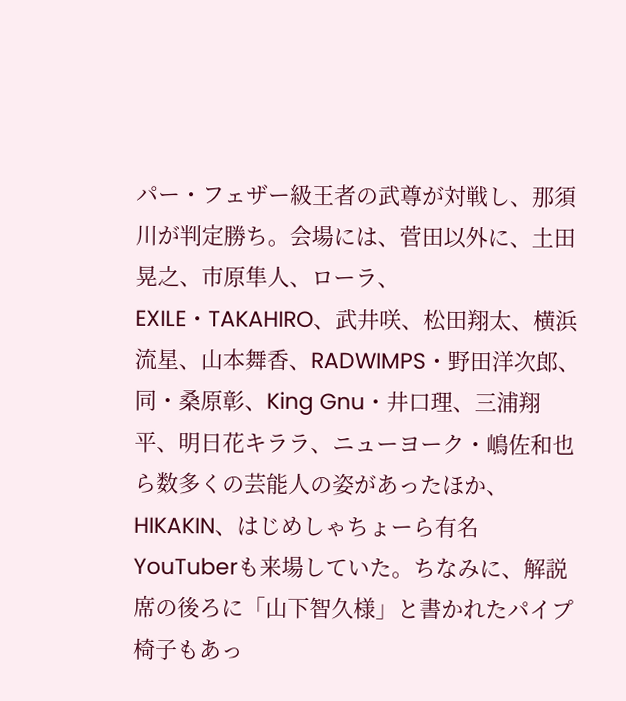パー・フェザー級王者の武尊が対戦し、那須川が判定勝ち。会場には、菅田以外に、土田晃之、市原隼人、ローラ、EXILE・TAKAHIRO、武井咲、松田翔太、横浜流星、山本舞香、RADWIMPS・野田洋次郎、同・桑原彰、King Gnu・井口理、三浦翔平、明日花キララ、ニューヨーク・嶋佐和也ら数多くの芸能人の姿があったほか、HIKAKIN、はじめしゃちょーら有名YouTuberも来場していた。ちなみに、解説席の後ろに「山下智久様」と書かれたパイプ椅子もあっ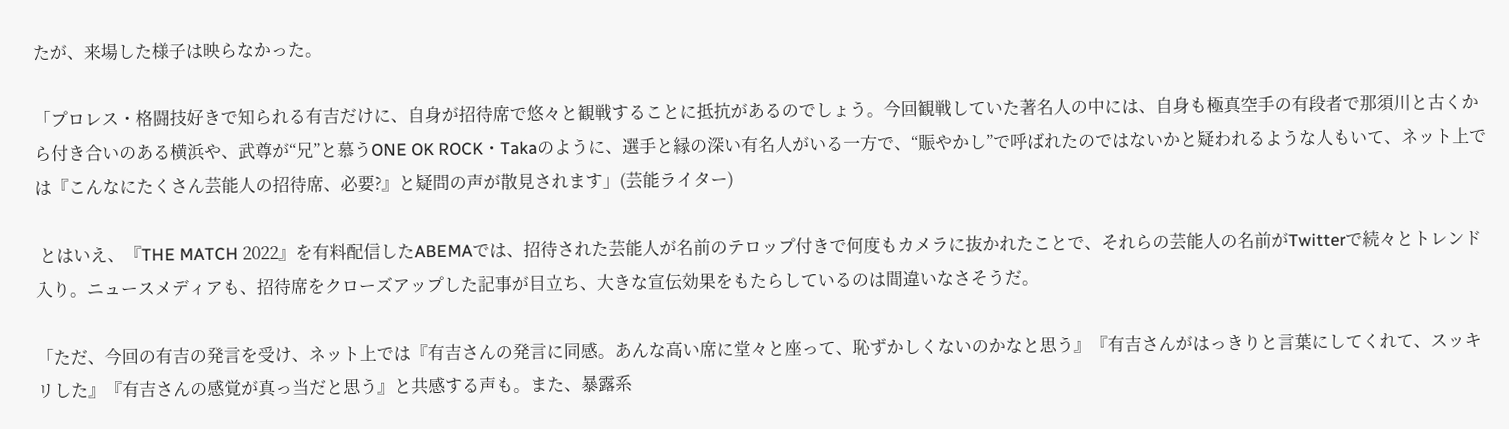たが、来場した様子は映らなかった。

「プロレス・格闘技好きで知られる有吉だけに、自身が招待席で悠々と観戦することに抵抗があるのでしょう。今回観戦していた著名人の中には、自身も極真空手の有段者で那須川と古くから付き合いのある横浜や、武尊が“兄”と慕うONE OK ROCK・Takaのように、選手と縁の深い有名人がいる一方で、“賑やかし”で呼ばれたのではないかと疑われるような人もいて、ネット上では『こんなにたくさん芸能人の招待席、必要?』と疑問の声が散見されます」(芸能ライター)

 とはいえ、『THE MATCH 2022』を有料配信したABEMAでは、招待された芸能人が名前のテロップ付きで何度もカメラに抜かれたことで、それらの芸能人の名前がTwitterで続々とトレンド入り。ニュースメディアも、招待席をクローズアップした記事が目立ち、大きな宣伝効果をもたらしているのは間違いなさそうだ。

「ただ、今回の有吉の発言を受け、ネット上では『有吉さんの発言に同感。あんな高い席に堂々と座って、恥ずかしくないのかなと思う』『有吉さんがはっきりと言葉にしてくれて、スッキリした』『有吉さんの感覚が真っ当だと思う』と共感する声も。また、暴露系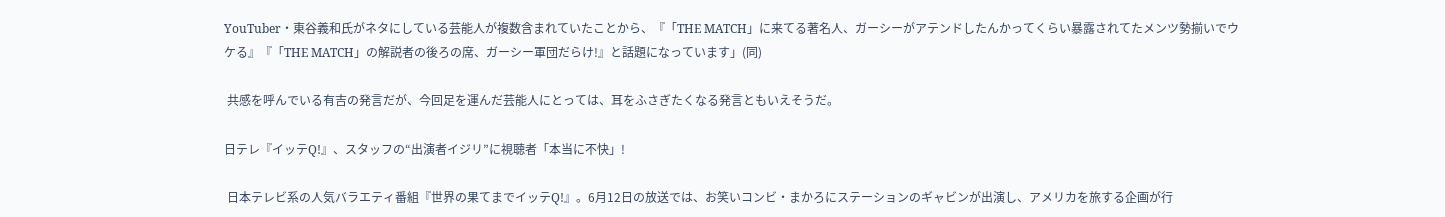YouTuber・東谷義和氏がネタにしている芸能人が複数含まれていたことから、『「THE MATCH」に来てる著名人、ガーシーがアテンドしたんかってくらい暴露されてたメンツ勢揃いでウケる』『「THE MATCH」の解説者の後ろの席、ガーシー軍団だらけ!』と話題になっています」(同)

 共感を呼んでいる有吉の発言だが、今回足を運んだ芸能人にとっては、耳をふさぎたくなる発言ともいえそうだ。

日テレ『イッテQ!』、スタッフの“出演者イジリ”に視聴者「本当に不快」!

 日本テレビ系の人気バラエティ番組『世界の果てまでイッテQ!』。6月12日の放送では、お笑いコンビ・まかろにステーションのギャビンが出演し、アメリカを旅する企画が行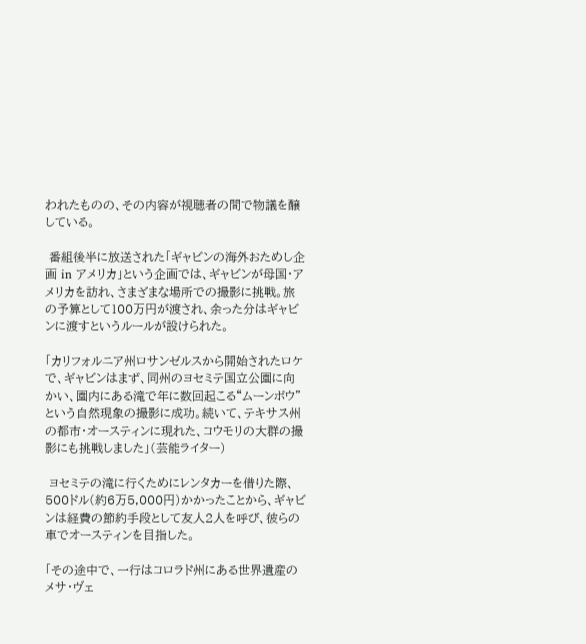われたものの、その内容が視聴者の間で物議を醸している。

 番組後半に放送された「ギャビンの海外おためし企画 in アメリカ」という企画では、ギャビンが母国・アメリカを訪れ、さまざまな場所での撮影に挑戦。旅の予算として100万円が渡され、余った分はギャビンに渡すというルールが設けられた。

「カリフォルニア州ロサンゼルスから開始されたロケで、ギャビンはまず、同州のヨセミテ国立公園に向かい、園内にある滝で年に数回起こる“ムーンボウ”という自然現象の撮影に成功。続いて、テキサス州の都市・オースティンに現れた、コウモリの大群の撮影にも挑戦しました」(芸能ライター)

 ヨセミテの滝に行くためにレンタカーを借りた際、500ドル(約6万5,000円)かかったことから、ギャビンは経費の節約手段として友人2人を呼び、彼らの車でオースティンを目指した。

「その途中で、一行はコロラド州にある世界遺産のメサ・ヴェ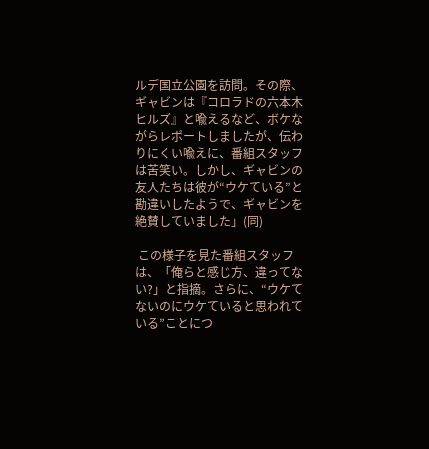ルデ国立公園を訪問。その際、ギャビンは『コロラドの六本木ヒルズ』と喩えるなど、ボケながらレポートしましたが、伝わりにくい喩えに、番組スタッフは苦笑い。しかし、ギャビンの友人たちは彼が“ウケている”と勘違いしたようで、ギャビンを絶賛していました」(同)

 この様子を見た番組スタッフは、「俺らと感じ方、違ってない?」と指摘。さらに、“ウケてないのにウケていると思われている”ことにつ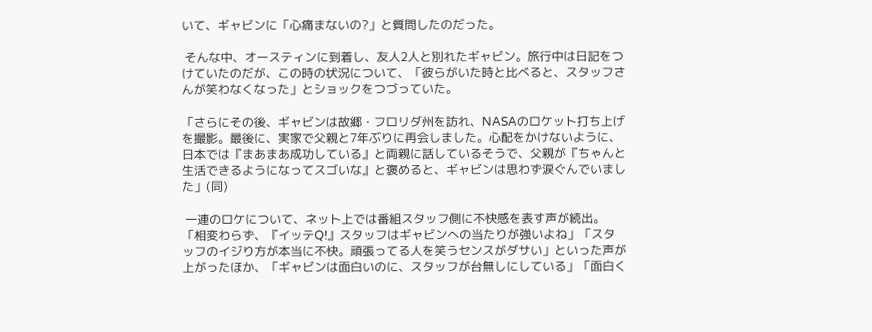いて、ギャビンに「心痛まないの?」と質問したのだった。

 そんな中、オースティンに到着し、友人2人と別れたギャビン。旅行中は日記をつけていたのだが、この時の状況について、「彼らがいた時と比べると、スタッフさんが笑わなくなった」とショックをつづっていた。

「さらにその後、ギャビンは故郷・フロリダ州を訪れ、NASAのロケット打ち上げを撮影。最後に、実家で父親と7年ぶりに再会しました。心配をかけないように、日本では『まあまあ成功している』と両親に話しているそうで、父親が『ちゃんと生活できるようになってスゴいな』と褒めると、ギャビンは思わず涙ぐんでいました」(同)

 一連のロケについて、ネット上では番組スタッフ側に不快感を表す声が続出。「相変わらず、『イッテQ!』スタッフはギャビンへの当たりが強いよね」「スタッフのイジり方が本当に不快。頑張ってる人を笑うセンスがダサい」といった声が上がったほか、「ギャビンは面白いのに、スタッフが台無しにしている」「面白く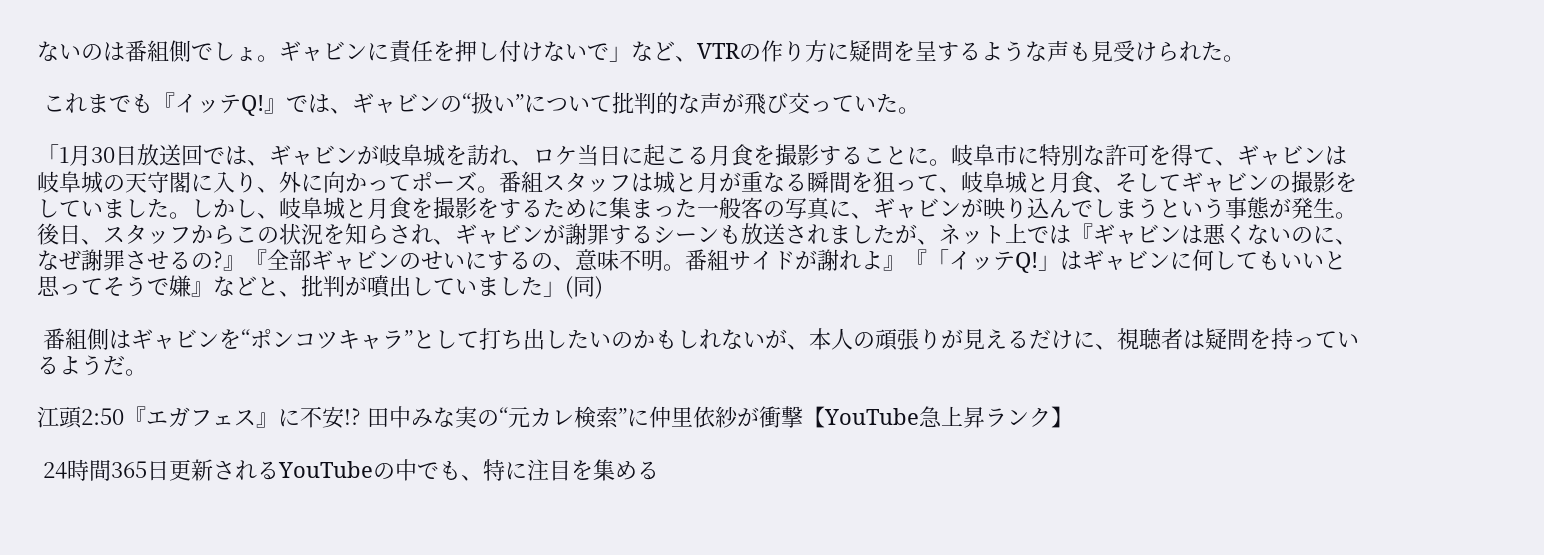ないのは番組側でしょ。ギャビンに責任を押し付けないで」など、VTRの作り方に疑問を呈するような声も見受けられた。

 これまでも『イッテQ!』では、ギャビンの“扱い”について批判的な声が飛び交っていた。

「1月30日放送回では、ギャビンが岐阜城を訪れ、ロケ当日に起こる月食を撮影することに。岐阜市に特別な許可を得て、ギャビンは岐阜城の天守閣に入り、外に向かってポーズ。番組スタッフは城と月が重なる瞬間を狙って、岐阜城と月食、そしてギャビンの撮影をしていました。しかし、岐阜城と月食を撮影をするために集まった一般客の写真に、ギャビンが映り込んでしまうという事態が発生。後日、スタッフからこの状況を知らされ、ギャビンが謝罪するシーンも放送されましたが、ネット上では『ギャビンは悪くないのに、なぜ謝罪させるの?』『全部ギャビンのせいにするの、意味不明。番組サイドが謝れよ』『「イッテQ!」はギャビンに何してもいいと思ってそうで嫌』などと、批判が噴出していました」(同)

 番組側はギャビンを“ポンコツキャラ”として打ち出したいのかもしれないが、本人の頑張りが見えるだけに、視聴者は疑問を持っているようだ。

江頭2:50『エガフェス』に不安!? 田中みな実の“元カレ検索”に仲里依紗が衝撃【YouTube急上昇ランク】

 24時間365日更新されるYouTubeの中でも、特に注目を集める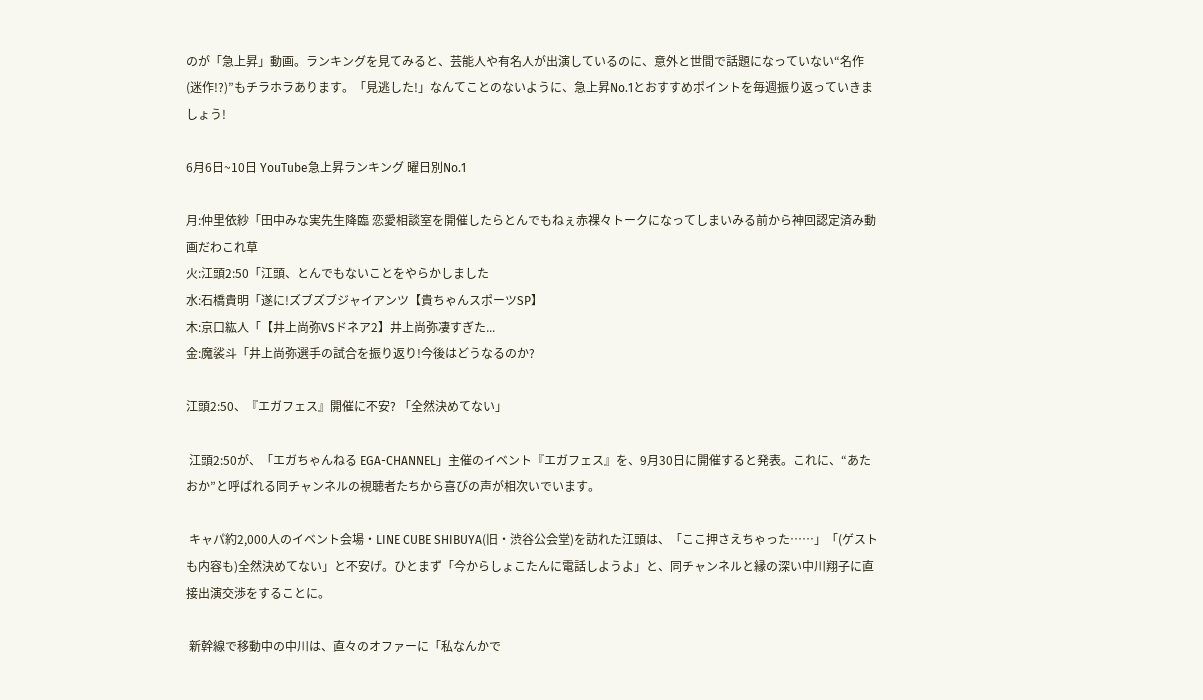のが「急上昇」動画。ランキングを見てみると、芸能人や有名人が出演しているのに、意外と世間で話題になっていない“名作(迷作!?)”もチラホラあります。「見逃した!」なんてことのないように、急上昇No.1とおすすめポイントを毎週振り返っていきましょう!

6月6日~10日 YouTube急上昇ランキング 曜日別No.1

月:仲里依紗「田中みな実先生降臨 恋愛相談室を開催したらとんでもねぇ赤裸々トークになってしまいみる前から神回認定済み動画だわこれ草
火:江頭2:50「江頭、とんでもないことをやらかしました
水:石橋貴明「遂に!ズブズブジャイアンツ【貴ちゃんスポーツSP】
木:京口紘人「【井上尚弥VSドネア2】井上尚弥凄すぎた...
金:魔裟斗「井上尚弥選手の試合を振り返り!今後はどうなるのか?

江頭2:50、『エガフェス』開催に不安? 「全然決めてない」

 江頭2:50が、「エガちゃんねる EGA-CHANNEL」主催のイベント『エガフェス』を、9月30日に開催すると発表。これに、“あたおか”と呼ばれる同チャンネルの視聴者たちから喜びの声が相次いでいます。

 キャパ約2,000人のイベント会場・LINE CUBE SHIBUYA(旧・渋谷公会堂)を訪れた江頭は、「ここ押さえちゃった……」「(ゲストも内容も)全然決めてない」と不安げ。ひとまず「今からしょこたんに電話しようよ」と、同チャンネルと縁の深い中川翔子に直接出演交渉をすることに。

 新幹線で移動中の中川は、直々のオファーに「私なんかで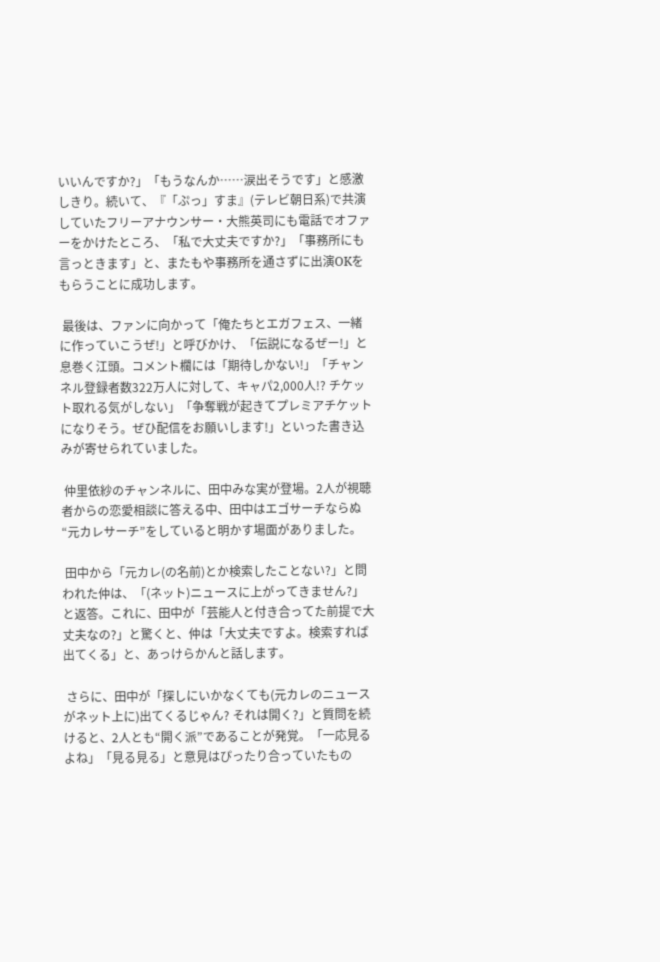いいんですか?」「もうなんか……涙出そうです」と感激しきり。続いて、『「ぷっ」すま』(テレビ朝日系)で共演していたフリーアナウンサー・大熊英司にも電話でオファーをかけたところ、「私で大丈夫ですか?」「事務所にも言っときます」と、またもや事務所を通さずに出演OKをもらうことに成功します。

 最後は、ファンに向かって「俺たちとエガフェス、一緒に作っていこうぜ!」と呼びかけ、「伝説になるぜー!」と息巻く江頭。コメント欄には「期待しかない!」「チャンネル登録者数322万人に対して、キャパ2,000人!? チケット取れる気がしない」「争奪戦が起きてプレミアチケットになりそう。ぜひ配信をお願いします!」といった書き込みが寄せられていました。

 仲里依紗のチャンネルに、田中みな実が登場。2人が視聴者からの恋愛相談に答える中、田中はエゴサーチならぬ“元カレサーチ”をしていると明かす場面がありました。

 田中から「元カレ(の名前)とか検索したことない?」と問われた仲は、「(ネット)ニュースに上がってきません?」と返答。これに、田中が「芸能人と付き合ってた前提で大丈夫なの?」と驚くと、仲は「大丈夫ですよ。検索すれば出てくる」と、あっけらかんと話します。

 さらに、田中が「探しにいかなくても(元カレのニュースがネット上に)出てくるじゃん? それは開く?」と質問を続けると、2人とも“開く派”であることが発覚。「一応見るよね」「見る見る」と意見はぴったり合っていたもの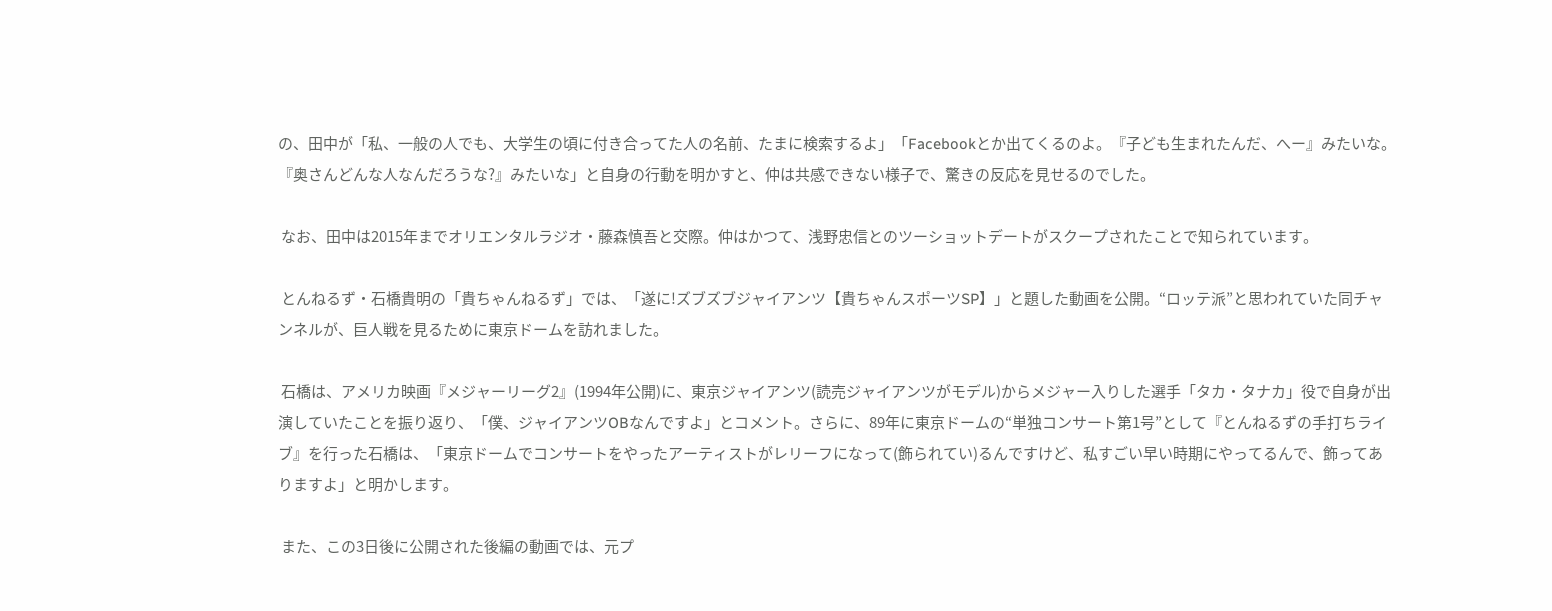の、田中が「私、一般の人でも、大学生の頃に付き合ってた人の名前、たまに検索するよ」「Facebookとか出てくるのよ。『子ども生まれたんだ、へー』みたいな。『奥さんどんな人なんだろうな?』みたいな」と自身の行動を明かすと、仲は共感できない様子で、驚きの反応を見せるのでした。

 なお、田中は2015年までオリエンタルラジオ・藤森慎吾と交際。仲はかつて、浅野忠信とのツーショットデートがスクープされたことで知られています。

 とんねるず・石橋貴明の「貴ちゃんねるず」では、「遂に!ズブズブジャイアンツ【貴ちゃんスポーツSP】」と題した動画を公開。“ロッテ派”と思われていた同チャンネルが、巨人戦を見るために東京ドームを訪れました。

 石橋は、アメリカ映画『メジャーリーグ2』(1994年公開)に、東京ジャイアンツ(読売ジャイアンツがモデル)からメジャー入りした選手「タカ・タナカ」役で自身が出演していたことを振り返り、「僕、ジャイアンツOBなんですよ」とコメント。さらに、89年に東京ドームの“単独コンサート第1号”として『とんねるずの手打ちライブ』を行った石橋は、「東京ドームでコンサートをやったアーティストがレリーフになって(飾られてい)るんですけど、私すごい早い時期にやってるんで、飾ってありますよ」と明かします。

 また、この3日後に公開された後編の動画では、元プ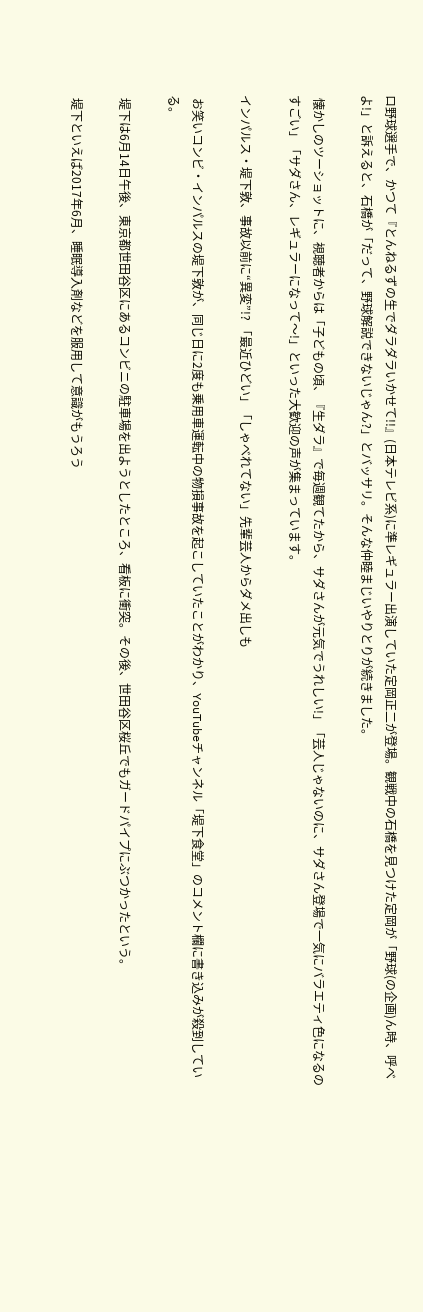ロ野球選手で、かつて『とんねるずの生でダラダラいかせて!!』(日本テレビ系)に準レギュラー出演していた定岡正二が登場。観戦中の石橋を見つけた定岡が「野球(の企画)ん時、呼べよ!」と訴えると、石橋が「だって、野球解説できないじゃん?」とバッサリ。そんな仲睦まじいやりとりが続きました。

 懐かしのツーショットに、視聴者からは「子どもの頃、『生ダラ』で毎週観てたから、サダさんが元気でうれしい!」「芸人じゃないのに、サダさん登場で一気にバラエティ色になるのすごい」「サダさん、レギュラーになって〜!」といった大歓迎の声が集まっています。

インパルス・堤下敦、事故以前に“異変”!? 「最近ひどい」「しゃべれてない」先輩芸人からダメ出しも

 お笑いコンビ・インパルスの堤下敦が、同じ日に2度も乗用車運転中の物損事故を起こしていたことがわかり、YouTubeチャンネル「堤下食堂」のコメント欄に書き込みが殺到している。

 堤下は6月14日午後、東京都世田谷区にあるコンビニの駐車場を出ようとしたところ、看板に衝突。その後、世田谷区桜丘でもガードパイプにぶつかったという。

 堤下といえば2017年6月、睡眠導入剤などを服用して意識がもうろう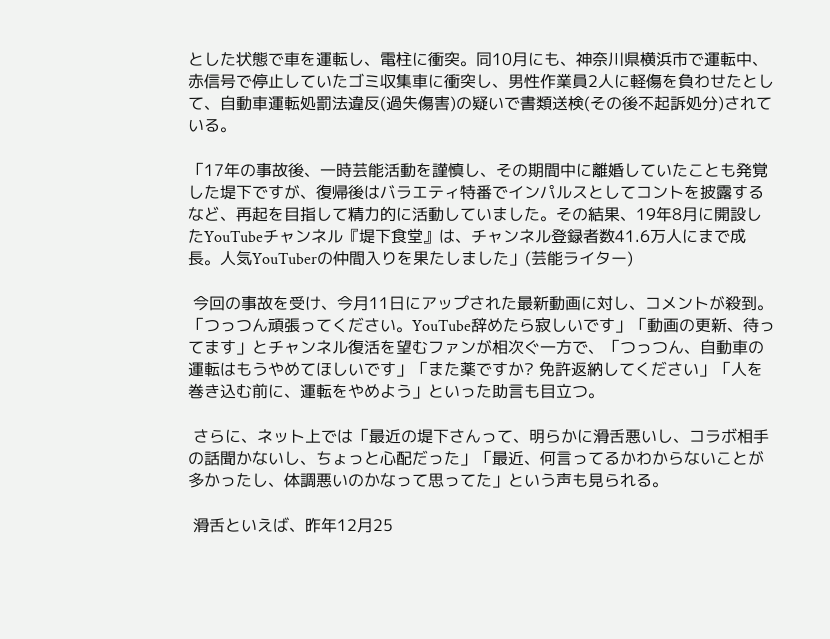とした状態で車を運転し、電柱に衝突。同10月にも、神奈川県横浜市で運転中、赤信号で停止していたゴミ収集車に衝突し、男性作業員2人に軽傷を負わせたとして、自動車運転処罰法違反(過失傷害)の疑いで書類送検(その後不起訴処分)されている。

「17年の事故後、一時芸能活動を謹慎し、その期間中に離婚していたことも発覚した堤下ですが、復帰後はバラエティ特番でインパルスとしてコントを披露するなど、再起を目指して精力的に活動していました。その結果、19年8月に開設したYouTubeチャンネル『堤下食堂』は、チャンネル登録者数41.6万人にまで成長。人気YouTuberの仲間入りを果たしました」(芸能ライター)

 今回の事故を受け、今月11日にアップされた最新動画に対し、コメントが殺到。「つっつん頑張ってください。YouTube辞めたら寂しいです」「動画の更新、待ってます」とチャンネル復活を望むファンが相次ぐ一方で、「つっつん、自動車の運転はもうやめてほしいです」「また薬ですか? 免許返納してください」「人を巻き込む前に、運転をやめよう」といった助言も目立つ。

 さらに、ネット上では「最近の堤下さんって、明らかに滑舌悪いし、コラボ相手の話聞かないし、ちょっと心配だった」「最近、何言ってるかわからないことが多かったし、体調悪いのかなって思ってた」という声も見られる。

 滑舌といえば、昨年12月25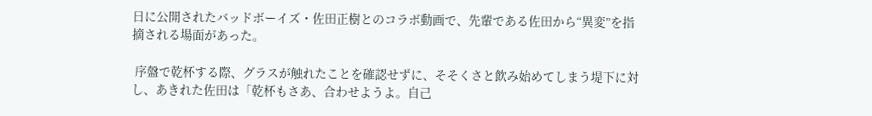日に公開されたバッドボーイズ・佐田正樹とのコラボ動画で、先輩である佐田から“異変”を指摘される場面があった。

 序盤で乾杯する際、グラスが触れたことを確認せずに、そそくさと飲み始めてしまう堤下に対し、あきれた佐田は「乾杯もさあ、合わせようよ。自己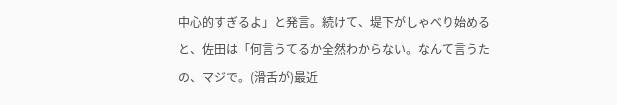中心的すぎるよ」と発言。続けて、堤下がしゃべり始めると、佐田は「何言うてるか全然わからない。なんて言うたの、マジで。(滑舌が)最近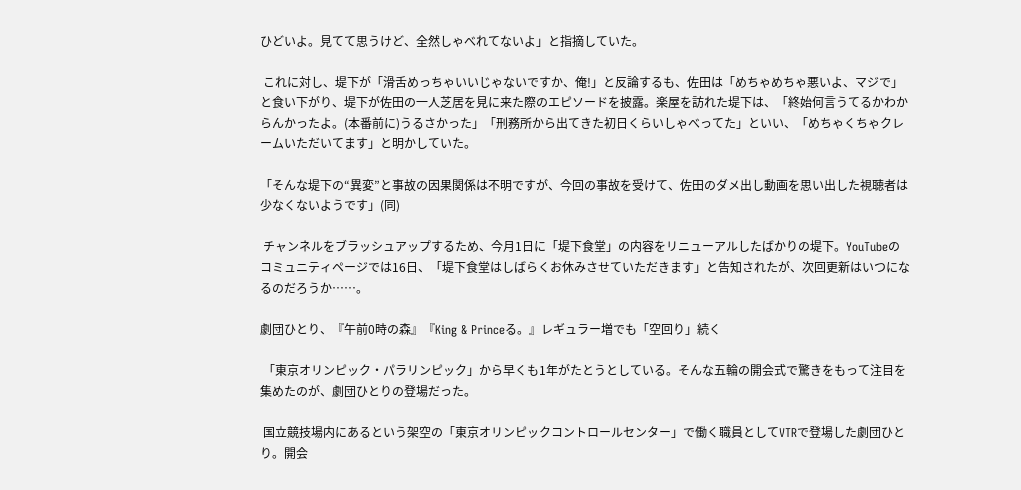ひどいよ。見てて思うけど、全然しゃべれてないよ」と指摘していた。

 これに対し、堤下が「滑舌めっちゃいいじゃないですか、俺!」と反論するも、佐田は「めちゃめちゃ悪いよ、マジで」と食い下がり、堤下が佐田の一人芝居を見に来た際のエピソードを披露。楽屋を訪れた堤下は、「終始何言うてるかわからんかったよ。(本番前に)うるさかった」「刑務所から出てきた初日くらいしゃべってた」といい、「めちゃくちゃクレームいただいてます」と明かしていた。

「そんな堤下の“異変”と事故の因果関係は不明ですが、今回の事故を受けて、佐田のダメ出し動画を思い出した視聴者は少なくないようです」(同)

 チャンネルをブラッシュアップするため、今月1日に「堤下食堂」の内容をリニューアルしたばかりの堤下。YouTubeのコミュニティページでは16日、「堤下食堂はしばらくお休みさせていただきます」と告知されたが、次回更新はいつになるのだろうか……。

劇団ひとり、『午前0時の森』『King & Princeる。』レギュラー増でも「空回り」続く

 「東京オリンピック・パラリンピック」から早くも1年がたとうとしている。そんな五輪の開会式で驚きをもって注目を集めたのが、劇団ひとりの登場だった。

 国立競技場内にあるという架空の「東京オリンピックコントロールセンター」で働く職員としてVTRで登場した劇団ひとり。開会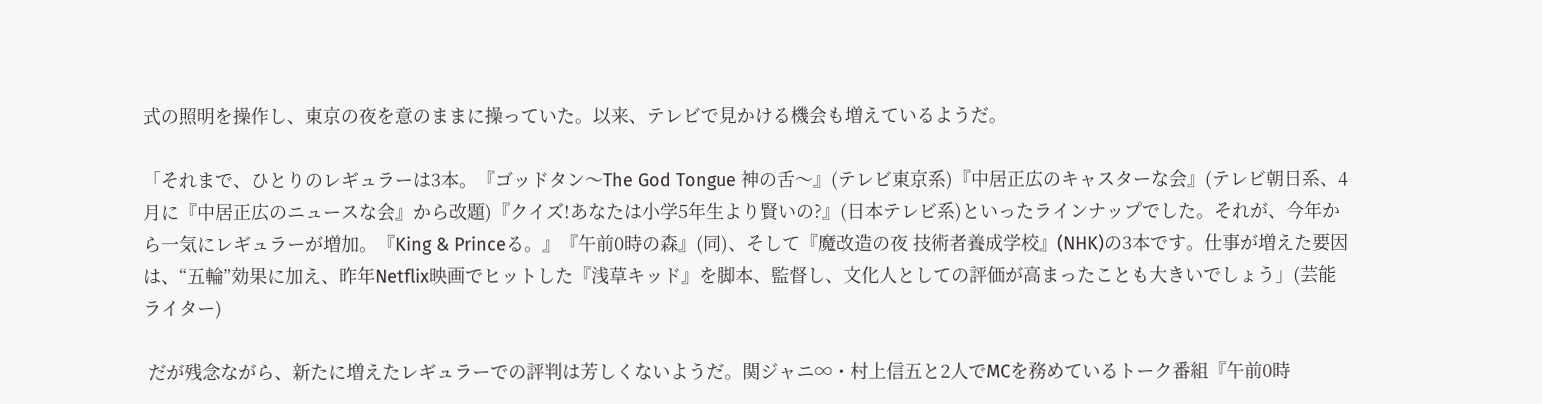式の照明を操作し、東京の夜を意のままに操っていた。以来、テレビで見かける機会も増えているようだ。

「それまで、ひとりのレギュラーは3本。『ゴッドタン〜The God Tongue 神の舌〜』(テレビ東京系)『中居正広のキャスターな会』(テレビ朝日系、4月に『中居正広のニュースな会』から改題)『クイズ!あなたは小学5年生より賢いの?』(日本テレビ系)といったラインナップでした。それが、今年から一気にレギュラーが増加。『King & Princeる。』『午前0時の森』(同)、そして『魔改造の夜 技術者養成学校』(NHK)の3本です。仕事が増えた要因は、“五輪”効果に加え、昨年Netflix映画でヒットした『浅草キッド』を脚本、監督し、文化人としての評価が高まったことも大きいでしょう」(芸能ライター)

 だが残念ながら、新たに増えたレギュラーでの評判は芳しくないようだ。関ジャニ∞・村上信五と2人でMCを務めているトーク番組『午前0時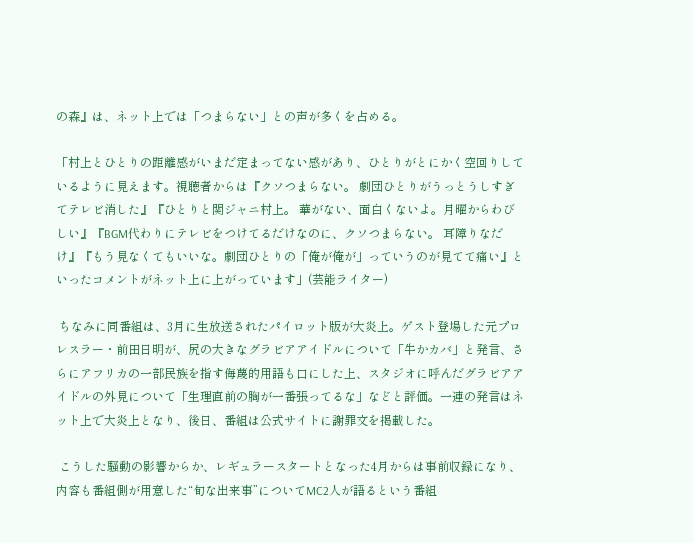の森』は、ネット上では「つまらない」との声が多くを占める。

「村上とひとりの距離感がいまだ定まってない感があり、ひとりがとにかく空回りしているように見えます。視聴者からは『クソつまらない。 劇団ひとりがうっとうしすぎてテレビ消した』『ひとりと関ジャニ村上。 華がない、面白くないよ。月曜からわびしい』『BGM代わりにテレビをつけてるだけなのに、クソつまらない。 耳障りなだけ』『もう見なくてもいいな。劇団ひとりの「俺が俺が」っていうのが見てて痛い』といったコメントがネット上に上がっています」(芸能ライター)

 ちなみに同番組は、3月に生放送されたパイロット版が大炎上。ゲスト登場した元プロレスラー・前田日明が、尻の大きなグラビアアイドルについて「牛かカバ」と発言、さらにアフリカの一部民族を指す侮蔑的用語も口にした上、スタジオに呼んだグラビアアイドルの外見について「生理直前の胸が一番張ってるな」などと評価。一連の発言はネット上で大炎上となり、後日、番組は公式サイトに謝罪文を掲載した。

 こうした騒動の影響からか、レギュラースタートとなった4月からは事前収録になり、内容も番組側が用意した“旬な出来事”についてMC2人が語るという番組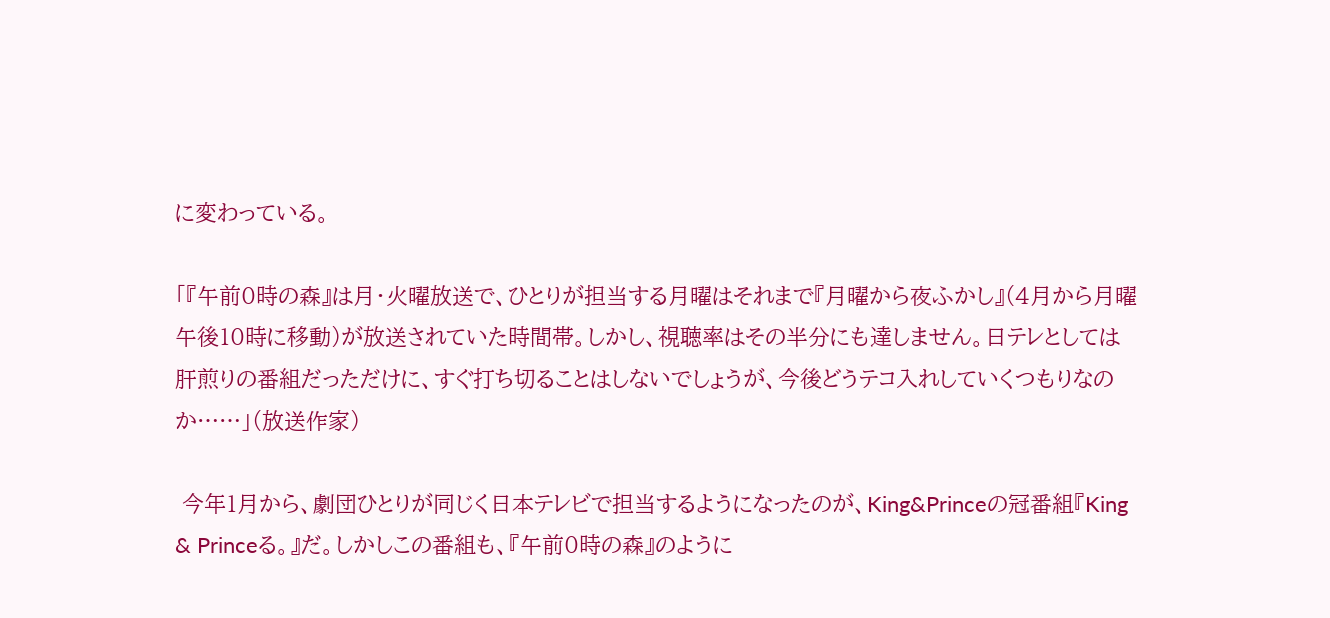に変わっている。

「『午前0時の森』は月・火曜放送で、ひとりが担当する月曜はそれまで『月曜から夜ふかし』(4月から月曜午後10時に移動)が放送されていた時間帯。しかし、視聴率はその半分にも達しません。日テレとしては肝煎りの番組だっただけに、すぐ打ち切ることはしないでしょうが、今後どうテコ入れしていくつもりなのか……」(放送作家)

 今年1月から、劇団ひとりが同じく日本テレビで担当するようになったのが、King&Princeの冠番組『King & Princeる。』だ。しかしこの番組も、『午前0時の森』のように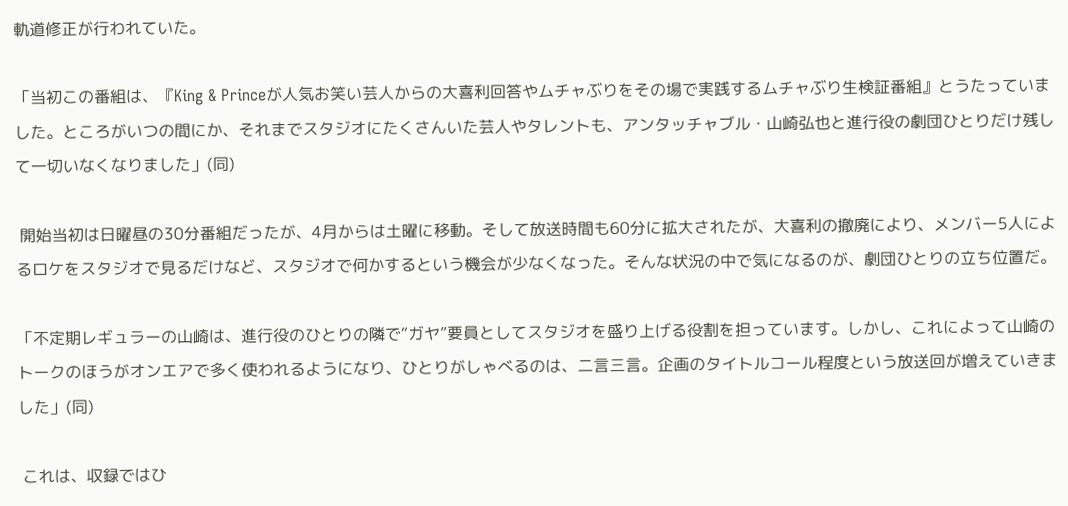軌道修正が行われていた。

「当初この番組は、『King & Princeが人気お笑い芸人からの大喜利回答やムチャぶりをその場で実践するムチャぶり生検証番組』とうたっていました。ところがいつの間にか、それまでスタジオにたくさんいた芸人やタレントも、アンタッチャブル・山崎弘也と進行役の劇団ひとりだけ残して一切いなくなりました」(同)

 開始当初は日曜昼の30分番組だったが、4月からは土曜に移動。そして放送時間も60分に拡大されたが、大喜利の撤廃により、メンバー5人によるロケをスタジオで見るだけなど、スタジオで何かするという機会が少なくなった。そんな状況の中で気になるのが、劇団ひとりの立ち位置だ。

「不定期レギュラーの山崎は、進行役のひとりの隣で“ガヤ”要員としてスタジオを盛り上げる役割を担っています。しかし、これによって山崎のトークのほうがオンエアで多く使われるようになり、ひとりがしゃべるのは、二言三言。企画のタイトルコール程度という放送回が増えていきました」(同)

 これは、収録ではひ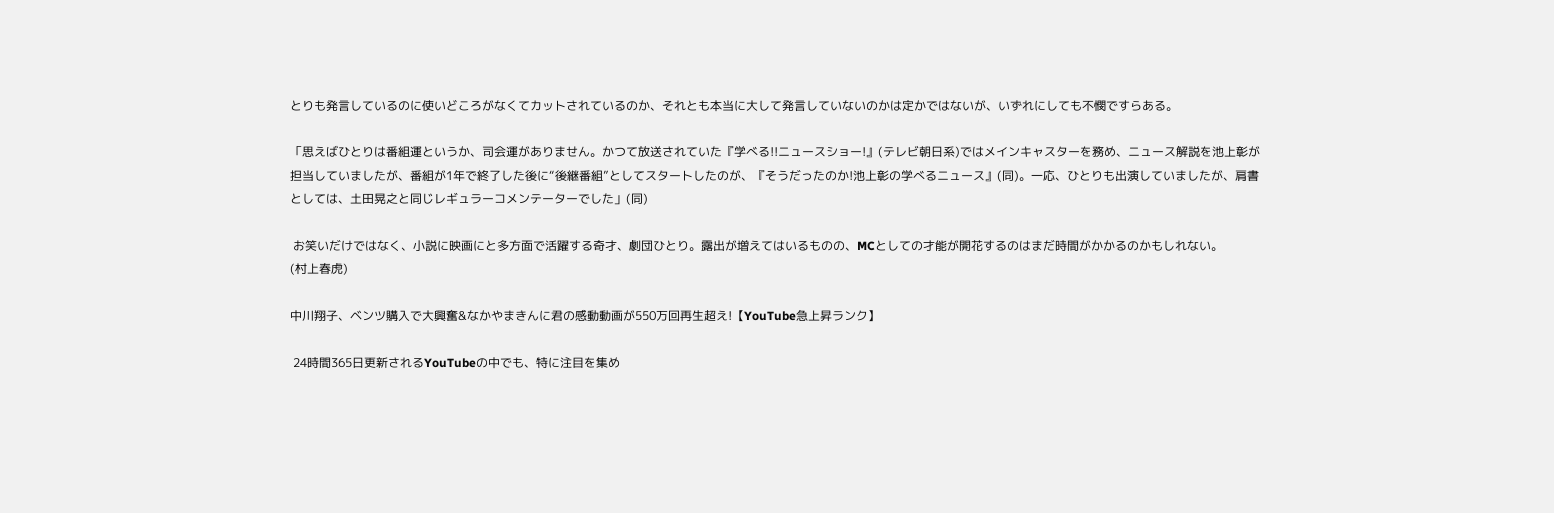とりも発言しているのに使いどころがなくてカットされているのか、それとも本当に大して発言していないのかは定かではないが、いずれにしても不憫ですらある。

「思えばひとりは番組運というか、司会運がありません。かつて放送されていた『学べる!!ニュースショー!』(テレビ朝日系)ではメインキャスターを務め、ニュース解説を池上彰が担当していましたが、番組が1年で終了した後に“後継番組”としてスタートしたのが、『そうだったのか!池上彰の学べるニュース』(同)。一応、ひとりも出演していましたが、肩書としては、土田晃之と同じレギュラーコメンテーターでした」(同)

 お笑いだけではなく、小説に映画にと多方面で活躍する奇才、劇団ひとり。露出が増えてはいるものの、MCとしての才能が開花するのはまだ時間がかかるのかもしれない。
(村上春虎)

中川翔子、ベンツ購入で大興奮&なかやまきんに君の感動動画が550万回再生超え!【YouTube急上昇ランク】

 24時間365日更新されるYouTubeの中でも、特に注目を集め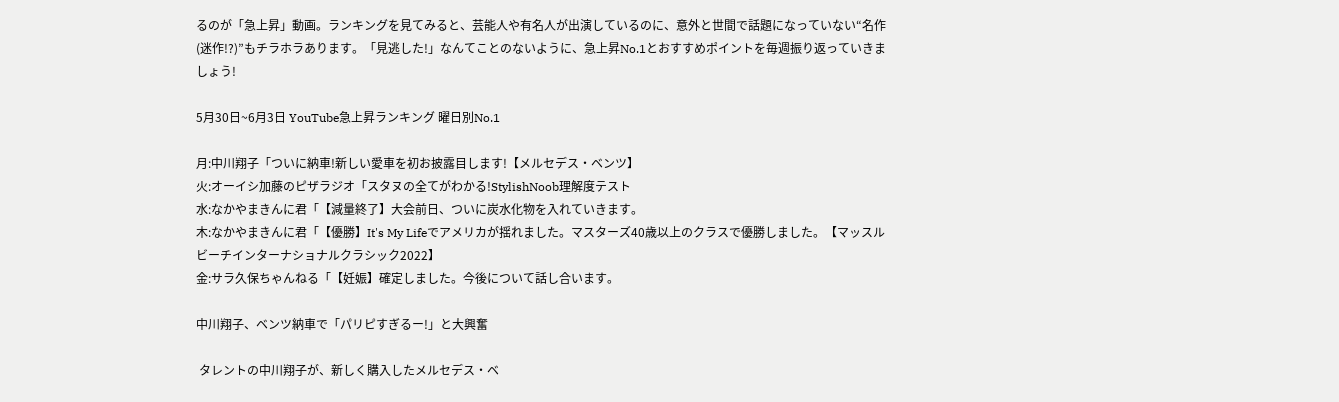るのが「急上昇」動画。ランキングを見てみると、芸能人や有名人が出演しているのに、意外と世間で話題になっていない“名作(迷作!?)”もチラホラあります。「見逃した!」なんてことのないように、急上昇No.1とおすすめポイントを毎週振り返っていきましょう!

5月30日~6月3日 YouTube急上昇ランキング 曜日別No.1

月:中川翔子「ついに納車!新しい愛車を初お披露目します!【メルセデス・ベンツ】
火:オーイシ加藤のピザラジオ「スタヌの全てがわかる!StylishNoob理解度テスト
水:なかやまきんに君「【減量終了】大会前日、ついに炭水化物を入れていきます。
木:なかやまきんに君「【優勝】It's My Lifeでアメリカが揺れました。マスターズ40歳以上のクラスで優勝しました。【マッスルビーチインターナショナルクラシック2022】
金:サラ久保ちゃんねる「【妊娠】確定しました。今後について話し合います。

中川翔子、ベンツ納車で「パリピすぎるー!」と大興奮

 タレントの中川翔子が、新しく購入したメルセデス・ベ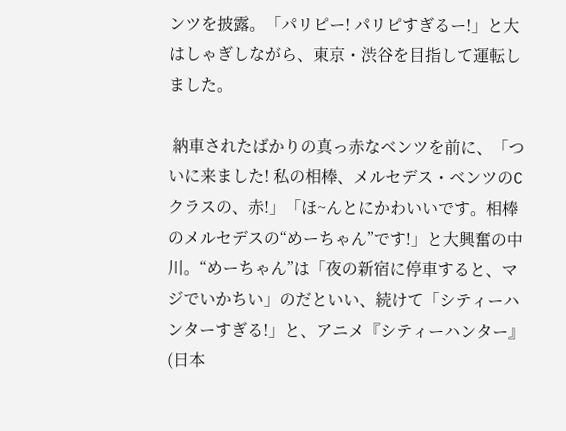ンツを披露。「パリピー! パリピすぎるー!」と大はしゃぎしながら、東京・渋谷を目指して運転しました。

 納車されたばかりの真っ赤なベンツを前に、「ついに来ました! 私の相棒、メルセデス・ベンツのCクラスの、赤!」「ほ~んとにかわいいです。相棒のメルセデスの“めーちゃん”です!」と大興奮の中川。“めーちゃん”は「夜の新宿に停車すると、マジでいかちい」のだといい、続けて「シティーハンターすぎる!」と、アニメ『シティーハンター』(日本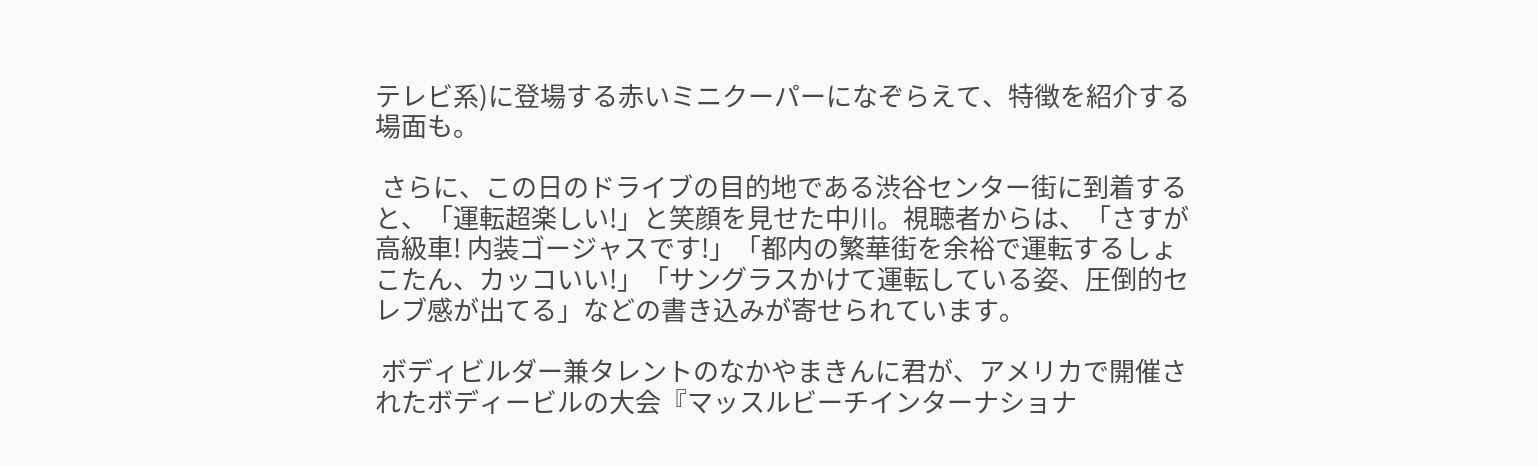テレビ系)に登場する赤いミニクーパーになぞらえて、特徴を紹介する場面も。

 さらに、この日のドライブの目的地である渋谷センター街に到着すると、「運転超楽しい!」と笑顔を見せた中川。視聴者からは、「さすが高級車! 内装ゴージャスです!」「都内の繁華街を余裕で運転するしょこたん、カッコいい!」「サングラスかけて運転している姿、圧倒的セレブ感が出てる」などの書き込みが寄せられています。

 ボディビルダー兼タレントのなかやまきんに君が、アメリカで開催されたボディービルの大会『マッスルビーチインターナショナ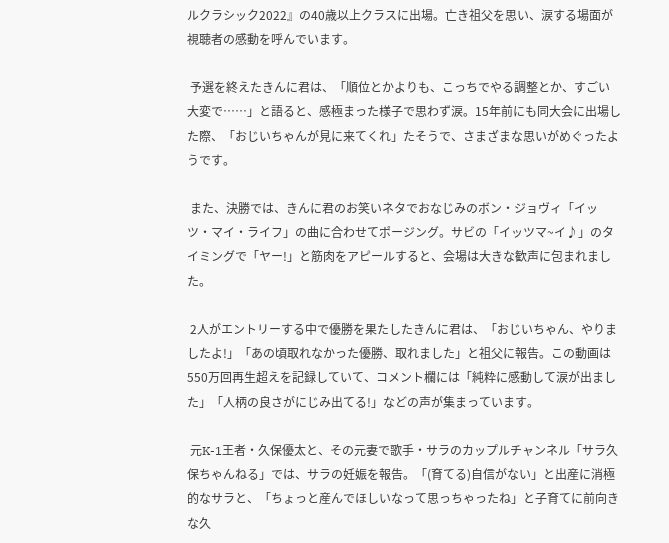ルクラシック2022』の40歳以上クラスに出場。亡き祖父を思い、涙する場面が視聴者の感動を呼んでいます。

 予選を終えたきんに君は、「順位とかよりも、こっちでやる調整とか、すごい大変で……」と語ると、感極まった様子で思わず涙。15年前にも同大会に出場した際、「おじいちゃんが見に来てくれ」たそうで、さまざまな思いがめぐったようです。

 また、決勝では、きんに君のお笑いネタでおなじみのボン・ジョヴィ「イッツ・マイ・ライフ」の曲に合わせてポージング。サビの「イッツマ~イ♪」のタイミングで「ヤー!」と筋肉をアピールすると、会場は大きな歓声に包まれました。

 2人がエントリーする中で優勝を果たしたきんに君は、「おじいちゃん、やりましたよ!」「あの頃取れなかった優勝、取れました」と祖父に報告。この動画は550万回再生超えを記録していて、コメント欄には「純粋に感動して涙が出ました」「人柄の良さがにじみ出てる!」などの声が集まっています。

 元K-1王者・久保優太と、その元妻で歌手・サラのカップルチャンネル「サラ久保ちゃんねる」では、サラの妊娠を報告。「(育てる)自信がない」と出産に消極的なサラと、「ちょっと産んでほしいなって思っちゃったね」と子育てに前向きな久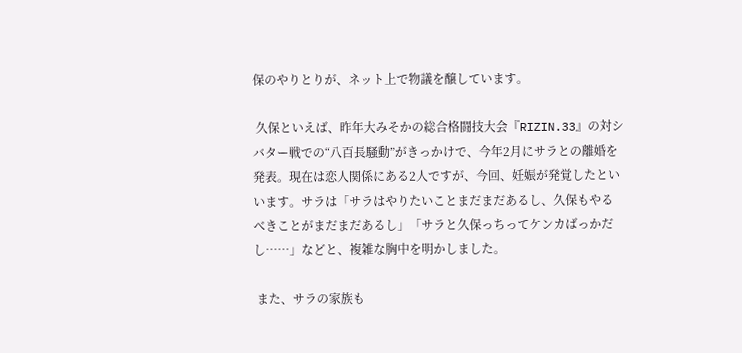保のやりとりが、ネット上で物議を醸しています。

 久保といえば、昨年大みそかの総合格闘技大会『RIZIN.33』の対シバター戦での“八百長騒動”がきっかけで、今年2月にサラとの離婚を発表。現在は恋人関係にある2人ですが、今回、妊娠が発覚したといいます。サラは「サラはやりたいことまだまだあるし、久保もやるべきことがまだまだあるし」「サラと久保っちってケンカばっかだし……」などと、複雑な胸中を明かしました。

 また、サラの家族も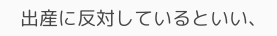出産に反対しているといい、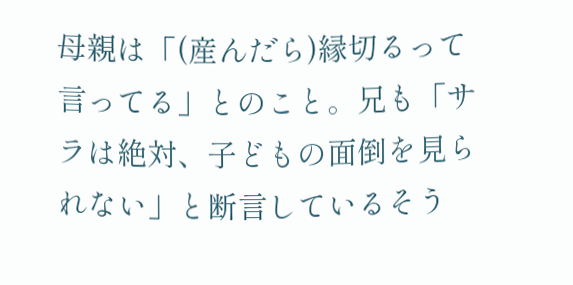母親は「(産んだら)縁切るって言ってる」とのこと。兄も「サラは絶対、子どもの面倒を見られない」と断言しているそう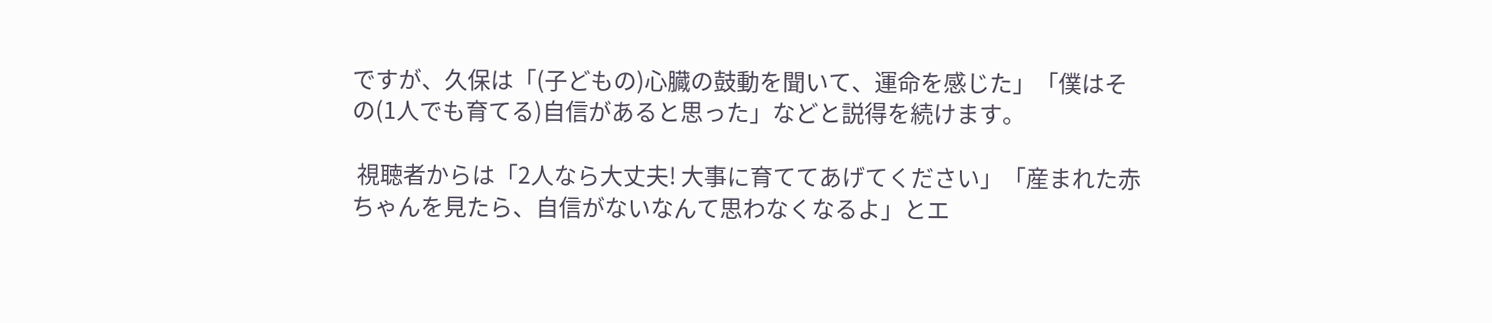ですが、久保は「(子どもの)心臓の鼓動を聞いて、運命を感じた」「僕はその(1人でも育てる)自信があると思った」などと説得を続けます。

 視聴者からは「2人なら大丈夫! 大事に育ててあげてください」「産まれた赤ちゃんを見たら、自信がないなんて思わなくなるよ」とエ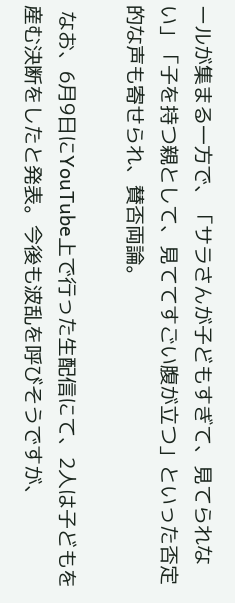ールが集まる一方で、「サラさんが子どもすぎて、見てられない」「子を持つ親として、見ててすごい腹が立つ」といった否定的な声も寄せられ、賛否両論。

 なお、6月9日にYouTube上で行った生配信にて、2人は子どもを産む決断をしたと発表。今後も波乱を呼びそうですが、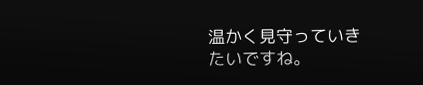温かく見守っていきたいですね。